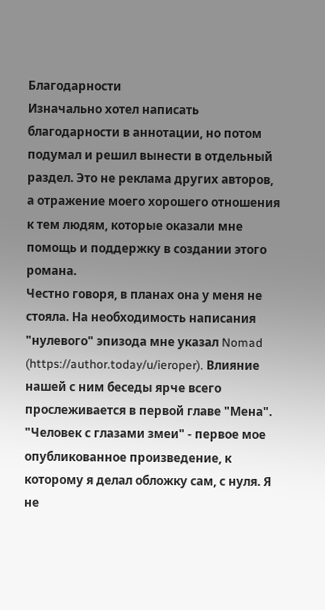Благодарности
Изначально хотел написать благодарности в аннотации, но потом подумал и решил вынести в отдельный раздел. Это не реклама других авторов, а отражение моего хорошего отношения к тем людям, которые оказали мне помощь и поддержку в создании этого романа.
Честно говоря, в планах она у меня не стояла. На необходимость написания "нулевого" эпизода мне указал Nomad (https://author.today/u/ieroper). Влияние нашей с ним беседы ярче всего прослеживается в первой главе "Мена".
"Человек с глазами змеи" - первое мое опубликованное произведение, к которому я делал обложку сам, с нуля. Я не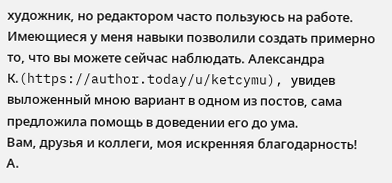художник, но редактором часто пользуюсь на работе. Имеющиеся у меня навыки позволили создать примерно то, что вы можете сейчас наблюдать. Александра К.(https://author.today/u/ketcymu), увидев выложенный мною вариант в одном из постов, сама предложила помощь в доведении его до ума.
Вам, друзья и коллеги, моя искренняя благодарность!
А.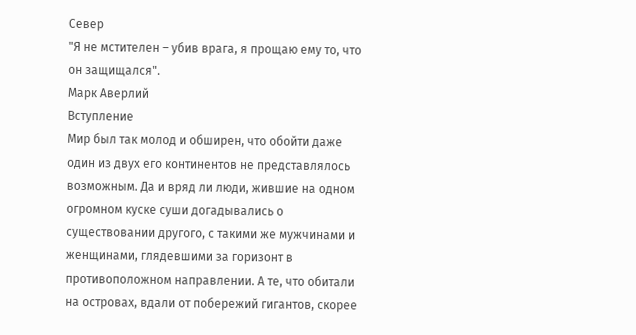Север
"Я не мстителен – убив врага, я прощаю ему то, что он защищался".
Марк Аверлий
Вступление
Мир был так молод и обширен, что обойти даже один из двух его континентов не представлялось возможным. Да и вряд ли люди, жившие на одном огромном куске суши догадывались о существовании другого, с такими же мужчинами и женщинами, глядевшими за горизонт в противоположном направлении. А те, что обитали на островах, вдали от побережий гигантов, скорее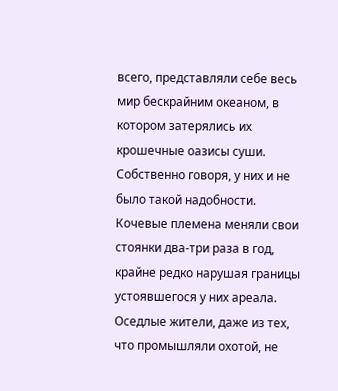всего, представляли себе весь мир бескрайним океаном, в котором затерялись их крошечные оазисы суши.
Собственно говоря, у них и не было такой надобности. Кочевые племена меняли свои стоянки два-три раза в год, крайне редко нарушая границы устоявшегося у них ареала. Оседлые жители, даже из тех, что промышляли охотой, не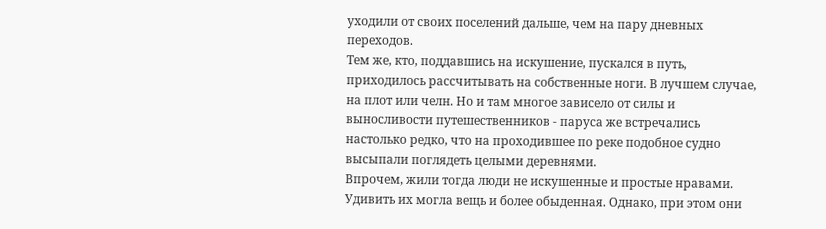уходили от своих поселений дальше, чем на пару дневных переходов.
Тем же, кто, поддавшись на искушение, пускался в путь, приходилось рассчитывать на собственные ноги. В лучшем случае, на плот или челн. Но и там многое зависело от силы и выносливости путешественников - паруса же встречались настолько редко, что на проходившее по реке подобное судно высыпали поглядеть целыми деревнями.
Впрочем, жили тогда люди не искушенные и простые нравами. Удивить их могла вещь и более обыденная. Однако, при этом они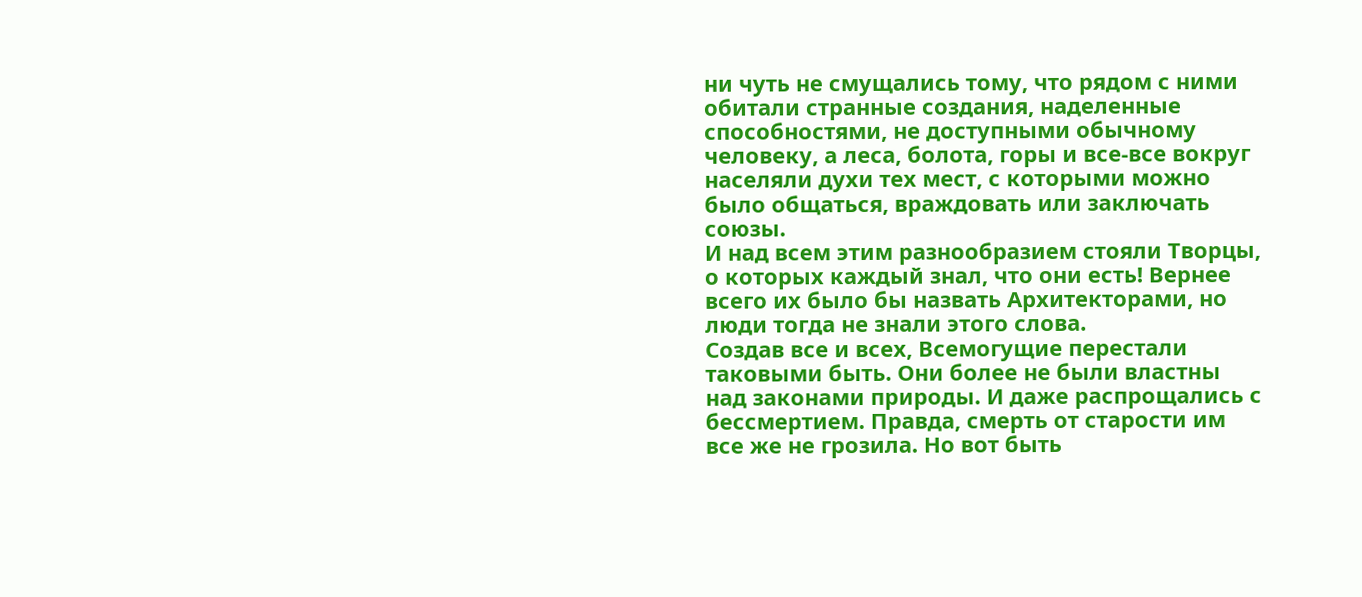ни чуть не смущались тому, что рядом с ними обитали странные создания, наделенные способностями, не доступными обычному человеку, а леса, болота, горы и все-все вокруг населяли духи тех мест, с которыми можно было общаться, враждовать или заключать союзы.
И над всем этим разнообразием стояли Творцы, о которых каждый знал, что они есть! Вернее всего их было бы назвать Архитекторами, но люди тогда не знали этого слова.
Создав все и всех, Всемогущие перестали таковыми быть. Они более не были властны над законами природы. И даже распрощались с бессмертием. Правда, смерть от старости им все же не грозила. Но вот быть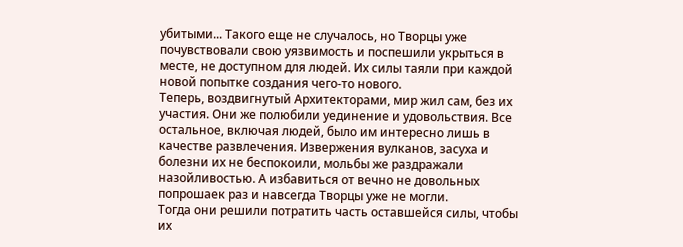убитыми... Такого еще не случалось, но Творцы уже почувствовали свою уязвимость и поспешили укрыться в месте, не доступном для людей. Их силы таяли при каждой новой попытке создания чего-то нового.
Теперь, воздвигнутый Архитекторами, мир жил сам, без их участия. Они же полюбили уединение и удовольствия. Все остальное, включая людей, было им интересно лишь в качестве развлечения. Извержения вулканов, засуха и болезни их не беспокоили, мольбы же раздражали назойливостью. А избавиться от вечно не довольных попрошаек раз и навсегда Творцы уже не могли.
Тогда они решили потратить часть оставшейся силы, чтобы их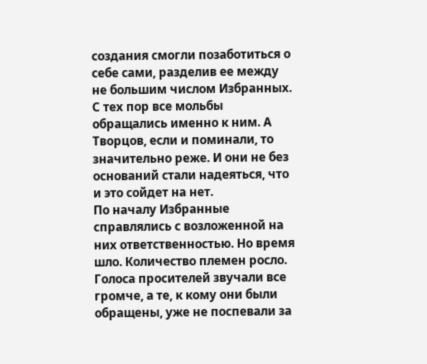создания смогли позаботиться о себе сами, разделив ее между не большим числом Избранных. С тех пор все мольбы обращались именно к ним. А Творцов, если и поминали, то значительно реже. И они не без оснований стали надеяться, что и это сойдет на нет.
По началу Избранные справлялись с возложенной на них ответственностью. Но время шло. Количество племен росло. Голоса просителей звучали все громче, а те, к кому они были обращены, уже не поспевали за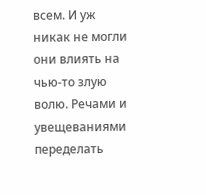всем. И уж никак не могли они влиять на чью-то злую волю. Речами и увещеваниями переделать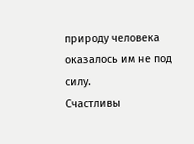природу человека оказалось им не под силу.
Счастливы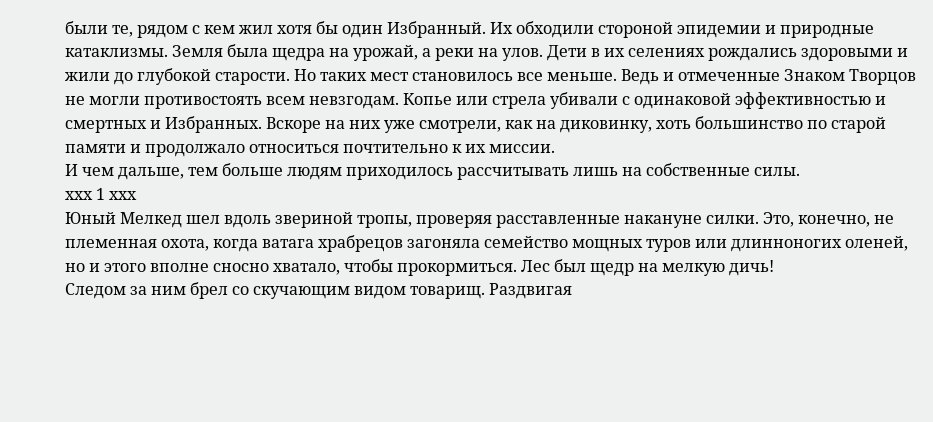были те, рядом с кем жил хотя бы один Избранный. Их обходили стороной эпидемии и природные катаклизмы. Земля была щедра на урожай, а реки на улов. Дети в их селениях рождались здоровыми и жили до глубокой старости. Но таких мест становилось все меньше. Ведь и отмеченные Знаком Творцов не могли противостоять всем невзгодам. Копье или стрела убивали с одинаковой эффективностью и смертных и Избранных. Вскоре на них уже смотрели, как на диковинку, хоть большинство по старой памяти и продолжало относиться почтительно к их миссии.
И чем дальше, тем больше людям приходилось рассчитывать лишь на собственные силы.
ххх 1 ххх
Юный Мелкед шел вдоль звериной тропы, проверяя расставленные накануне силки. Это, конечно, не племенная охота, когда ватага храбрецов загоняла семейство мощных туров или длинноногих оленей, но и этого вполне сносно хватало, чтобы прокормиться. Лес был щедр на мелкую дичь!
Следом за ним брел со скучающим видом товарищ. Раздвигая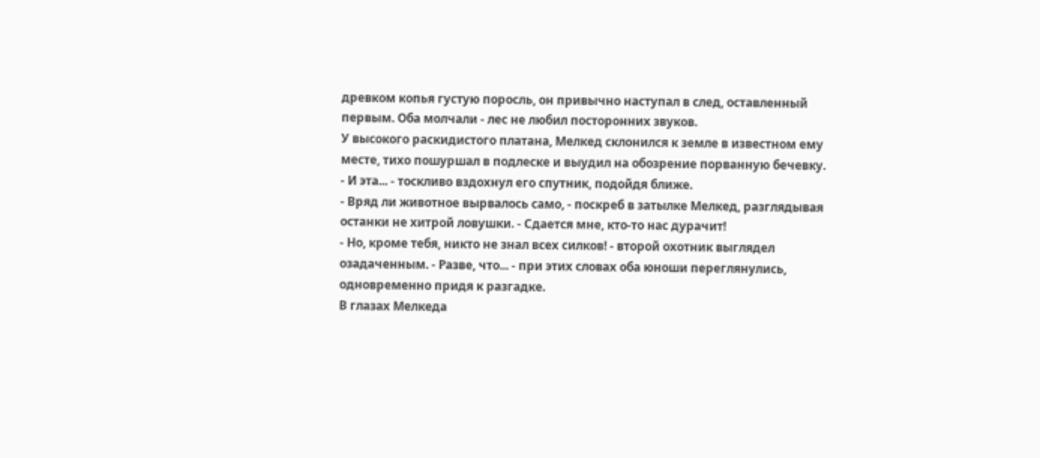древком копья густую поросль, он привычно наступал в след, оставленный первым. Оба молчали - лес не любил посторонних звуков.
У высокого раскидистого платана, Мелкед склонился к земле в известном ему месте, тихо пошуршал в подлеске и выудил на обозрение порванную бечевку.
- И эта... - тоскливо вздохнул его спутник, подойдя ближе.
- Вряд ли животное вырвалось само, - поскреб в затылке Мелкед, разглядывая останки не хитрой ловушки. - Сдается мне, кто-то нас дурачит!
- Но, кроме тебя, никто не знал всех силков! - второй охотник выглядел озадаченным. - Разве, что... - при этих словах оба юноши переглянулись, одновременно придя к разгадке.
В глазах Мелкеда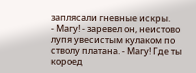заплясали гневные искры.
- Магу! - заревел он, неистово лупя увесистым кулаком по стволу платана. - Магу! Где ты короед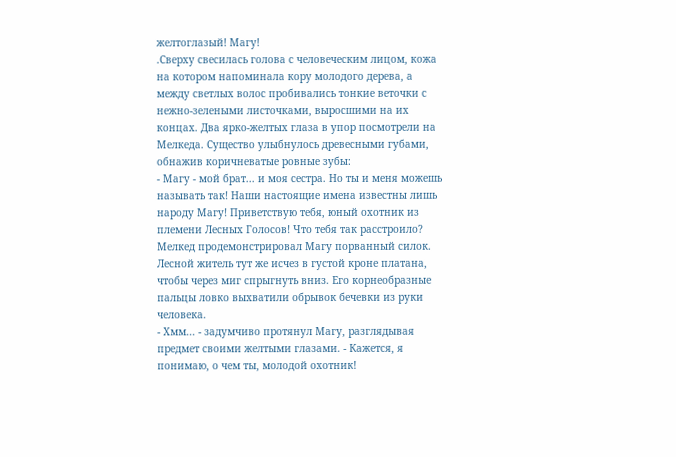желтоглазый! Магу!
.Сверху свесилась голова с человеческим лицом, кожа на котором напоминала кору молодого дерева, а между светлых волос пробивались тонкие веточки с нежно-зелеными листочками, выросшими на их концах. Два ярко-желтых глаза в упор посмотрели на Мелкеда. Существо улыбнулось древесными губами, обнажив коричневатые ровные зубы:
- Магу - мой брат... и моя сестра. Но ты и меня можешь называть так! Наши настоящие имена известны лишь народу Магу! Приветствую тебя, юный охотник из племени Лесных Голосов! Что тебя так расстроило?
Мелкед продемонстрировал Магу порванный силок. Лесной житель тут же исчез в густой кроне платана, чтобы через миг спрыгнуть вниз. Его корнеобразные пальцы ловко выхватили обрывок бечевки из руки человека.
- Хмм... - задумчиво протянул Магу, разглядывая предмет своими желтыми глазами. - Кажется, я понимаю, о чем ты, молодой охотник!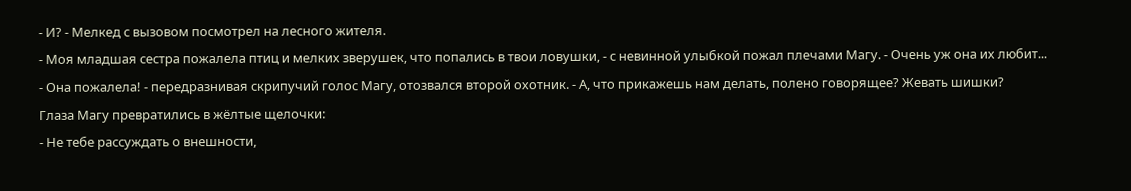- И? - Мелкед с вызовом посмотрел на лесного жителя.
- Моя младшая сестра пожалела птиц и мелких зверушек, что попались в твои ловушки, - с невинной улыбкой пожал плечами Магу. - Очень уж она их любит...
- Она пожалела! - передразнивая скрипучий голос Магу, отозвался второй охотник. - А, что прикажешь нам делать, полено говорящее? Жевать шишки?
Глаза Магу превратились в жёлтые щелочки:
- Не тебе рассуждать о внешности,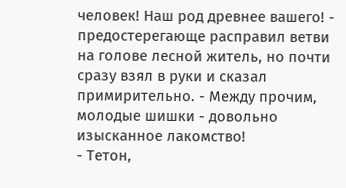человек! Наш род древнее вашего! - предостерегающе расправил ветви на голове лесной житель, но почти сразу взял в руки и сказал примирительно. - Между прочим, молодые шишки - довольно изысканное лакомство!
- Тетон,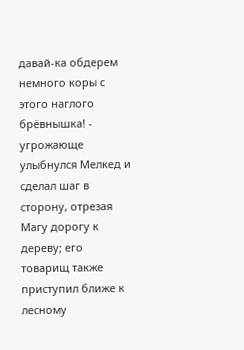давай-ка обдерем немного коры с этого наглого брёвнышка! - угрожающе улыбнулся Мелкед и сделал шаг в сторону, отрезая Магу дорогу к дереву; его товарищ также приступил ближе к лесному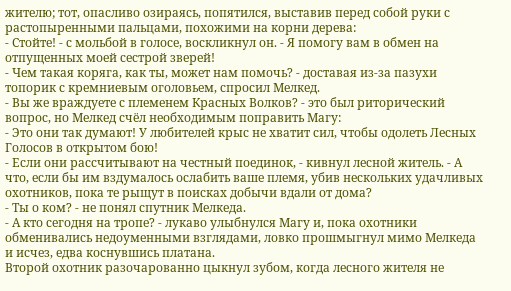жителю; тот, опасливо озираясь, попятился, выставив перед собой руки с растопыренными пальцами, похожими на корни дерева:
- Стойте! - с мольбой в голосе, воскликнул он. - Я помогу вам в обмен на отпущенных моей сестрой зверей!
- Чем такая коряга, как ты, может нам помочь? - доставая из-за пазухи топорик с кремниевым оголовьем, спросил Мелкед.
- Вы же враждуете с племенем Красных Волков? - это был риторический вопрос, но Мелкед счёл необходимым поправить Магу:
- Это они так думают! У любителей крыс не хватит сил, чтобы одолеть Лесных Голосов в открытом бою!
- Если они рассчитывают на честный поединок, - кивнул лесной житель. - А что, если бы им вздумалось ослабить ваше племя, убив нескольких удачливых охотников, пока те рыщут в поисках добычи вдали от дома?
- Ты о ком? - не понял спутник Мелкеда.
- А кто сегодня на тропе? - лукаво улыбнулся Магу и, пока охотники обменивались недоуменными взглядами, ловко прошмыгнул мимо Мелкеда и исчез, едва коснувшись платана.
Второй охотник разочарованно цыкнул зубом, когда лесного жителя не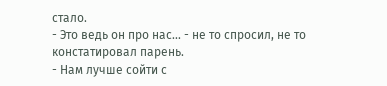стало.
- Это ведь он про нас... - не то спросил, не то констатировал парень.
- Нам лучше сойти с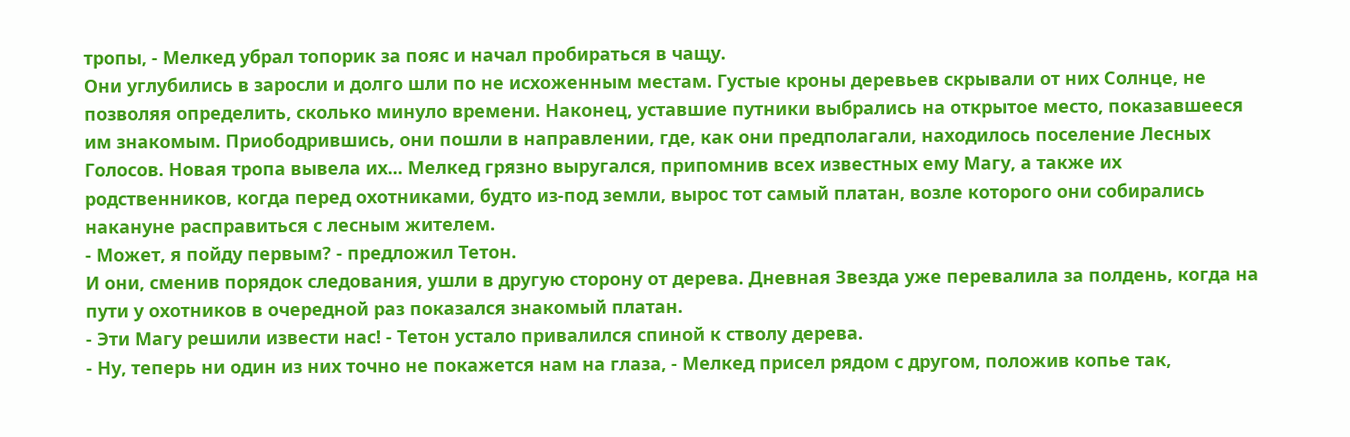тропы, - Мелкед убрал топорик за пояс и начал пробираться в чащу.
Они углубились в заросли и долго шли по не исхоженным местам. Густые кроны деревьев скрывали от них Солнце, не позволяя определить, сколько минуло времени. Наконец, уставшие путники выбрались на открытое место, показавшееся им знакомым. Приободрившись, они пошли в направлении, где, как они предполагали, находилось поселение Лесных Голосов. Новая тропа вывела их... Мелкед грязно выругался, припомнив всех известных ему Магу, а также их родственников, когда перед охотниками, будто из-под земли, вырос тот самый платан, возле которого они собирались накануне расправиться с лесным жителем.
- Может, я пойду первым? - предложил Тетон.
И они, сменив порядок следования, ушли в другую сторону от дерева. Дневная Звезда уже перевалила за полдень, когда на пути у охотников в очередной раз показался знакомый платан.
- Эти Магу решили извести нас! - Тетон устало привалился спиной к стволу дерева.
- Ну, теперь ни один из них точно не покажется нам на глаза, - Мелкед присел рядом с другом, положив копье так,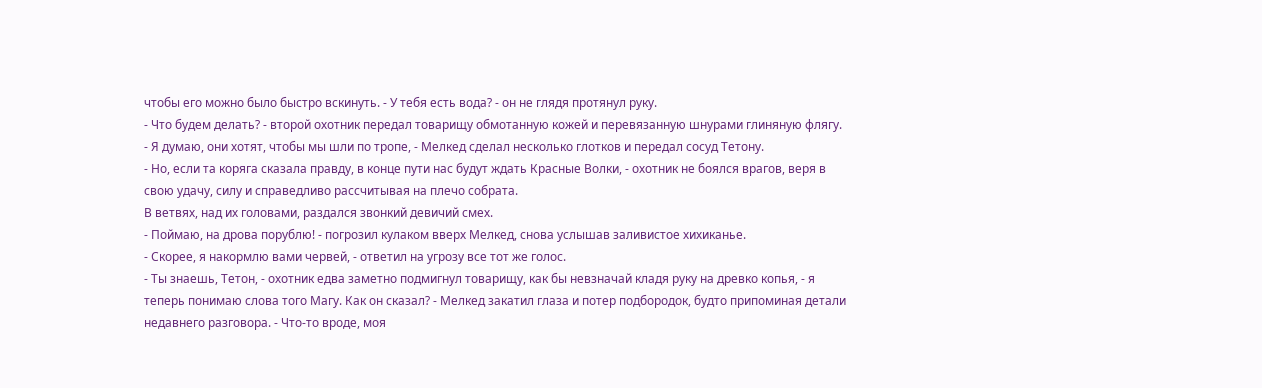чтобы его можно было быстро вскинуть. - У тебя есть вода? - он не глядя протянул руку.
- Что будем делать? - второй охотник передал товарищу обмотанную кожей и перевязанную шнурами глиняную флягу.
- Я думаю, они хотят, чтобы мы шли по тропе, - Мелкед сделал несколько глотков и передал сосуд Тетону.
- Но, если та коряга сказала правду, в конце пути нас будут ждать Красные Волки, - охотник не боялся врагов, веря в свою удачу, силу и справедливо рассчитывая на плечо собрата.
В ветвях, над их головами, раздался звонкий девичий смех.
- Поймаю, на дрова порублю! - погрозил кулаком вверх Мелкед, снова услышав заливистое хихиканье.
- Скорее, я накормлю вами червей, - ответил на угрозу все тот же голос.
- Ты знаешь, Тетон, - охотник едва заметно подмигнул товарищу, как бы невзначай кладя руку на древко копья, - я теперь понимаю слова того Магу. Как он сказал? - Мелкед закатил глаза и потер подбородок, будто припоминая детали недавнего разговора. - Что-то вроде, моя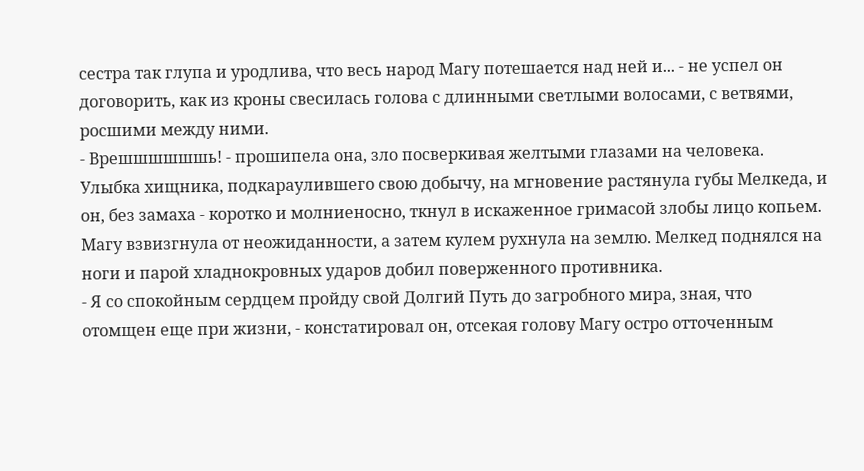сестра так глупа и уродлива, что весь народ Магу потешается над ней и... - не успел он договорить, как из кроны свесилась голова с длинными светлыми волосами, с ветвями, росшими между ними.
- Врешшшшшшь! - прошипела она, зло посверкивая желтыми глазами на человека.
Улыбка хищника, подкараулившего свою добычу, на мгновение растянула губы Мелкеда, и он, без замаха - коротко и молниеносно, ткнул в искаженное гримасой злобы лицо копьем. Магу взвизгнула от неожиданности, а затем кулем рухнула на землю. Мелкед поднялся на ноги и парой хладнокровных ударов добил поверженного противника.
- Я со спокойным сердцем пройду свой Долгий Путь до загробного мира, зная, что отомщен еще при жизни, - констатировал он, отсекая голову Магу остро отточенным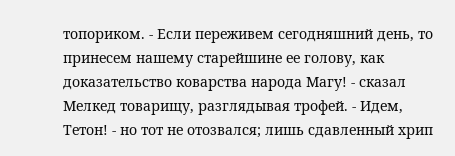топориком. - Если переживем сегодняшний день, то принесем нашему старейшине ее голову, как доказательство коварства народа Магу! - сказал Мелкед товарищу, разглядывая трофей. - Идем, Тетон! - но тот не отозвался; лишь сдавленный хрип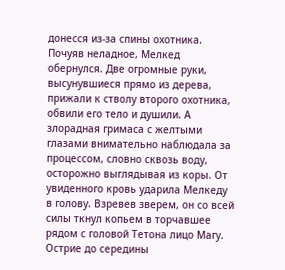донесся из-за спины охотника.
Почуяв неладное, Мелкед обернулся. Две огромные руки, высунувшиеся прямо из дерева, прижали к стволу второго охотника, обвили его тело и душили. А злорадная гримаса с желтыми глазами внимательно наблюдала за процессом, словно сквозь воду, осторожно выглядывая из коры. От увиденного кровь ударила Мелкеду в голову. Взревев зверем, он со всей силы ткнул копьем в торчавшее рядом с головой Тетона лицо Магу.
Острие до середины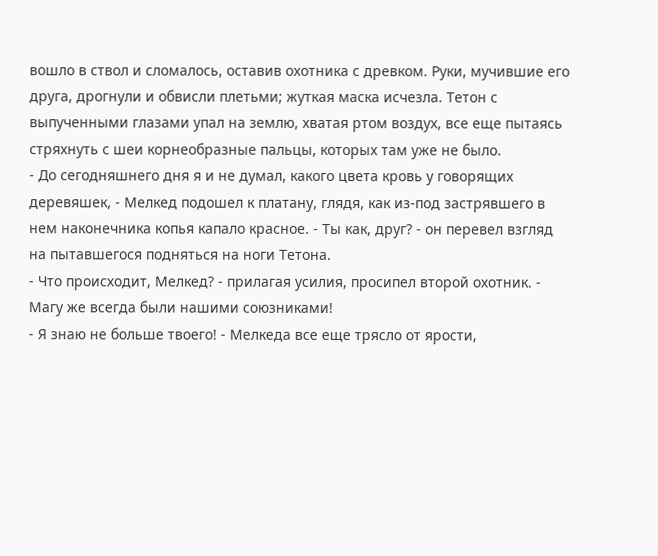вошло в ствол и сломалось, оставив охотника с древком. Руки, мучившие его друга, дрогнули и обвисли плетьми; жуткая маска исчезла. Тетон с выпученными глазами упал на землю, хватая ртом воздух, все еще пытаясь стряхнуть с шеи корнеобразные пальцы, которых там уже не было.
- До сегодняшнего дня я и не думал, какого цвета кровь у говорящих деревяшек, - Мелкед подошел к платану, глядя, как из-под застрявшего в нем наконечника копья капало красное. - Ты как, друг? - он перевел взгляд на пытавшегося подняться на ноги Тетона.
- Что происходит, Мелкед? - прилагая усилия, просипел второй охотник. - Магу же всегда были нашими союзниками!
- Я знаю не больше твоего! - Мелкеда все еще трясло от ярости,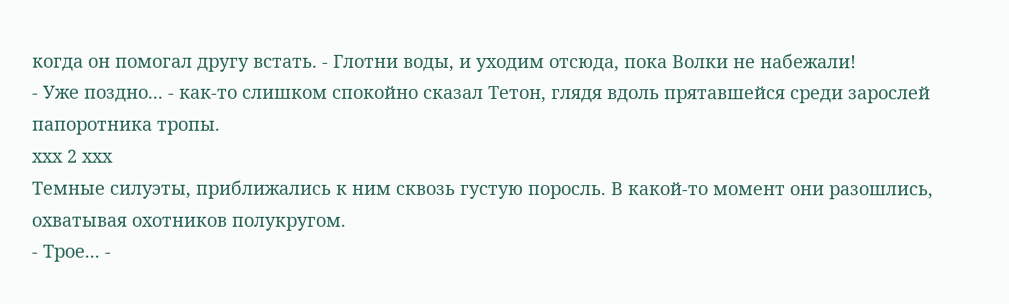когда он помогал другу встать. - Глотни воды, и уходим отсюда, пока Волки не набежали!
- Уже поздно... - как-то слишком спокойно сказал Тетон, глядя вдоль прятавшейся среди зарослей папоротника тропы.
ххх 2 ххх
Темные силуэты, приближались к ним сквозь густую поросль. В какой-то момент они разошлись, охватывая охотников полукругом.
- Трое... -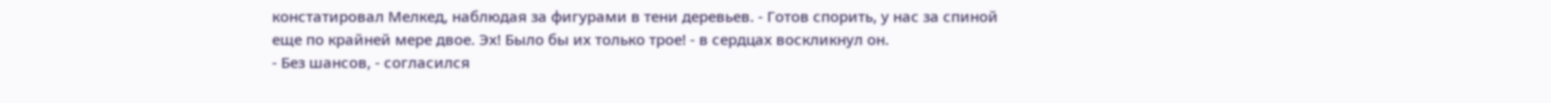констатировал Мелкед, наблюдая за фигурами в тени деревьев. - Готов спорить, у нас за спиной еще по крайней мере двое. Эх! Было бы их только трое! - в сердцах воскликнул он.
- Без шансов, - согласился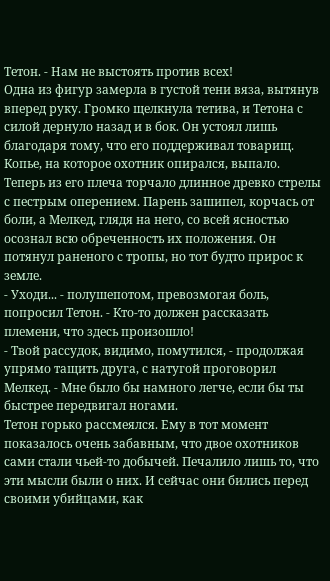Тетон. - Нам не выстоять против всех!
Одна из фигур замерла в густой тени вяза, вытянув вперед руку. Громко щелкнула тетива, и Тетона с силой дернуло назад и в бок. Он устоял лишь благодаря тому, что его поддерживал товарищ. Копье, на которое охотник опирался, выпало. Теперь из его плеча торчало длинное древко стрелы с пестрым оперением. Парень зашипел, корчась от боли, а Мелкед, глядя на него, со всей ясностью осознал всю обреченность их положения. Он потянул раненого с тропы, но тот будто прирос к земле.
- Уходи... - полушепотом, превозмогая боль, попросил Тетон. - Кто-то должен рассказать племени, что здесь произошло!
- Твой рассудок, видимо, помутился, - продолжая упрямо тащить друга, с натугой проговорил Мелкед. - Мне было бы намного легче, если бы ты быстрее передвигал ногами.
Тетон горько рассмеялся. Ему в тот момент показалось очень забавным, что двое охотников сами стали чьей-то добычей. Печалило лишь то, что эти мысли были о них. И сейчас они бились перед своими убийцами, как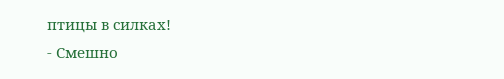птицы в силках!
- Смешно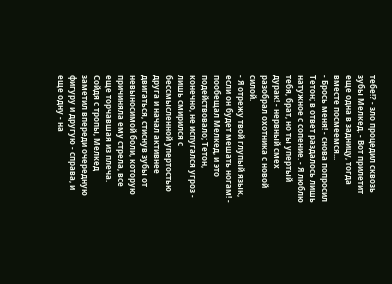тебе!? - зло процедил сквозь зубы Мелкед. - Вот прилетит еще одна в задницу, тогда вместе посмеемся...
- Брось меня! - снова попросил Тетон; в ответ раздалось лишь натужное с сопение. - Я люблю тебя, брат, но ты упертый дурак! - нервный смех разобрал охотника с новой силой.
- Я отрежу твой глупый язык, если он будет мешать ногам! - пообещал Мелкед, и это подействовало; Тетон, конечно, не испугался угроз - лишь смирился с бессмысленной упертостью друга и начал активнее двигаться, стиснув зубы от невыносимой боли, которую причиняла ему стрела, все еще торчавшая из плеча.
Сойдя с тропы, Мелкед заметил впереди очередную фигуру и другую - справа, и еще одну - на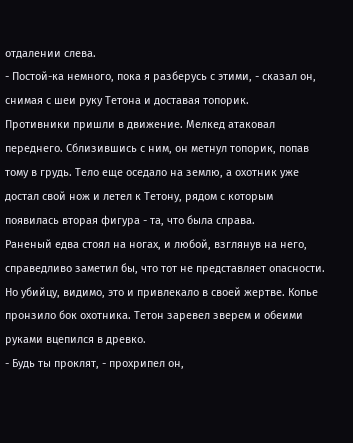отдалении слева.
- Постой-ка немного, пока я разберусь с этими, - сказал он, снимая с шеи руку Тетона и доставая топорик.
Противники пришли в движение. Мелкед атаковал переднего. Сблизившись с ним, он метнул топорик, попав тому в грудь. Тело еще оседало на землю, а охотник уже достал свой нож и летел к Тетону, рядом с которым появилась вторая фигура - та, что была справа.
Раненый едва стоял на ногах, и любой, взглянув на него, справедливо заметил бы, что тот не представляет опасности. Но убийцу, видимо, это и привлекало в своей жертве. Копье пронзило бок охотника. Тетон заревел зверем и обеими руками вцепился в древко.
- Будь ты проклят, - прохрипел он,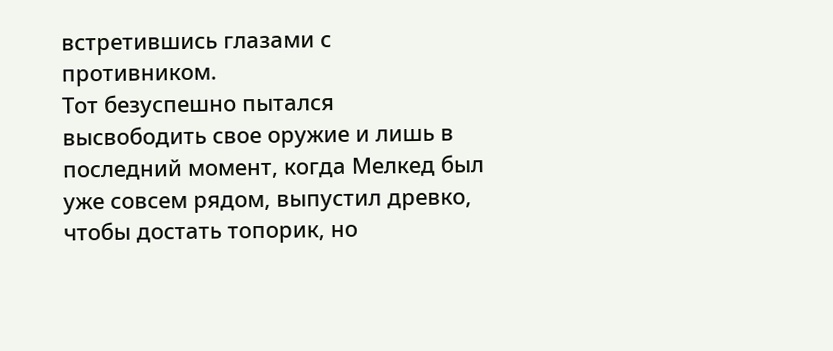встретившись глазами с противником.
Тот безуспешно пытался высвободить свое оружие и лишь в последний момент, когда Мелкед был уже совсем рядом, выпустил древко, чтобы достать топорик, но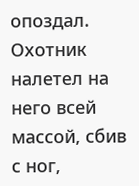опоздал. Охотник налетел на него всей массой, сбив с ног,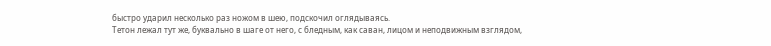быстро ударил несколько раз ножом в шею, подскочил оглядываясь.
Тетон лежал тут же, буквально в шаге от него, с бледным, как саван, лицом и неподвижным взглядом,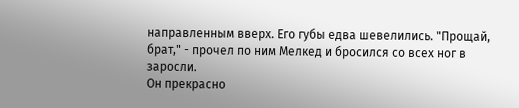направленным вверх. Его губы едва шевелились. "Прощай, брат," - прочел по ним Мелкед и бросился со всех ног в заросли.
Он прекрасно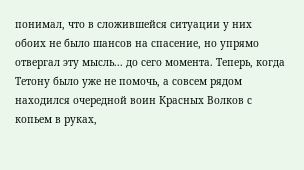понимал, что в сложившейся ситуации у них обоих не было шансов на спасение, но упрямо отвергал эту мысль... до сего момента. Теперь, когда Тетону было уже не помочь, а совсем рядом находился очередной воин Красных Волков с копьем в руках,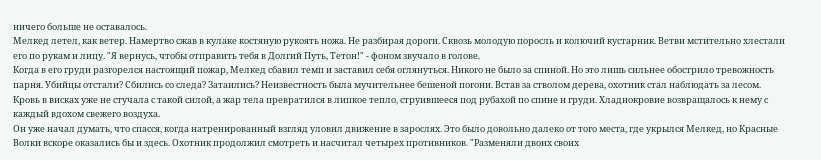ничего больше не оставалось.
Мелкед летел, как ветер. Намертво сжав в кулаке костяную рукоять ножа. Не разбирая дороги. Сквозь молодую поросль и колючий кустарник. Ветви мстительно хлестали его по рукам и лицу. "Я вернусь, чтобы отправить тебя в Долгий Путь, Тетон!" - фоном звучало в голове.
Когда в его груди разгорелся настоящий пожар, Мелкед сбавил темп и заставил себя оглянуться. Никого не было за спиной. Но это лишь сильнее обострило тревожность парня. Убийцы отстали? Сбились со следа? Затаились? Неизвестность была мучительнее бешеной погони. Встав за стволом дерева, охотник стал наблюдать за лесом. Кровь в висках уже не стучала с такой силой, а жар тела превратился в липкое тепло, струившееся под рубахой по спине и груди. Хладнокровие возвращалось к нему с каждый вдохом свежего воздуха.
Он уже начал думать, что спасся, когда натренированный взгляд уловил движение в зарослях. Это было довольно далеко от того места, где укрылся Мелкед, но Красные Волки вскоре оказались бы и здесь. Охотник продолжил смотреть и насчитал четырех противников. "Разменяли двоих своих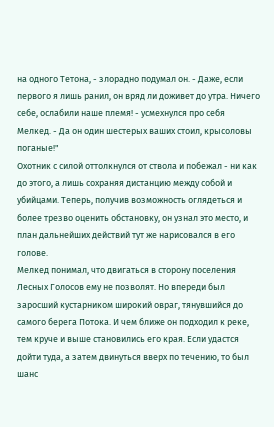на одного Тетона, - злорадно подумал он. - Даже, если первого я лишь ранил, он вряд ли доживет до утра. Ничего себе, ослабили наше племя! - усмехнулся про себя Мелкед. - Да он один шестерых ваших стоил, крысоловы поганые!"
Охотник с силой оттолкнулся от ствола и побежал - ни как до этого, а лишь сохраняя дистанцию между собой и убийцами. Теперь, получив возможность оглядеться и более трезво оценить обстановку, он узнал это место, и план дальнейших действий тут же нарисовался в его голове.
Мелкед понимал, что двигаться в сторону поселения Лесных Голосов ему не позволят. Но впереди был заросший кустарником широкий овраг, тянувшийся до самого берега Потока. И чем ближе он подходил к реке, тем круче и выше становились его края. Если удастся дойти туда, а затем двинуться вверх по течению, то был шанс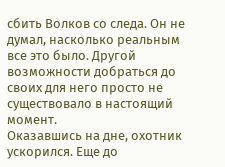сбить Волков со следа. Он не думал, насколько реальным все это было. Другой возможности добраться до своих для него просто не существовало в настоящий момент.
Оказавшись на дне, охотник ускорился. Еще до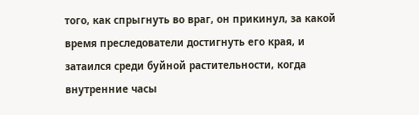того, как спрыгнуть во враг, он прикинул, за какой время преследователи достигнуть его края, и затаился среди буйной растительности, когда внутренние часы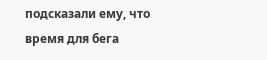подсказали ему, что время для бега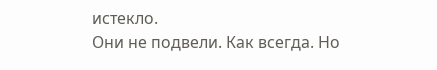истекло.
Они не подвели. Как всегда. Но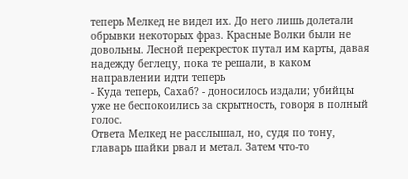теперь Мелкед не видел их. До него лишь долетали обрывки некоторых фраз. Красные Волки были не довольны. Лесной перекресток путал им карты, давая надежду беглецу, пока те решали, в каком направлении идти теперь
- Куда теперь, Сахаб? - доносилось издали; убийцы уже не беспокоились за скрытность, говоря в полный голос.
Ответа Мелкед не расслышал, но, судя по тону, главарь шайки рвал и метал. Затем что-то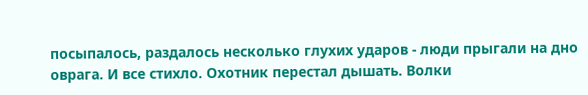посыпалось, раздалось несколько глухих ударов - люди прыгали на дно оврага. И все стихло. Охотник перестал дышать. Волки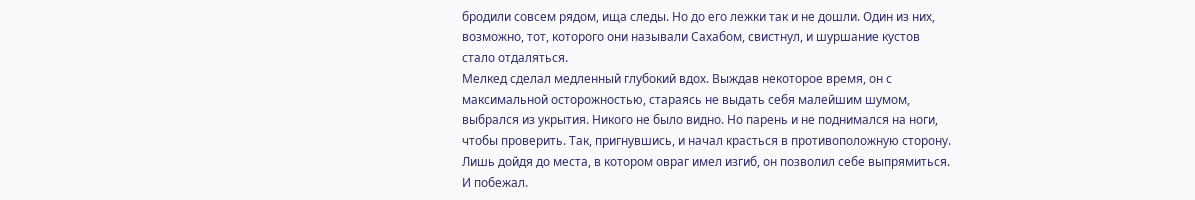бродили совсем рядом, ища следы. Но до его лежки так и не дошли. Один из них, возможно, тот, которого они называли Сахабом, свистнул, и шуршание кустов стало отдаляться.
Мелкед сделал медленный глубокий вдох. Выждав некоторое время, он с максимальной осторожностью, стараясь не выдать себя малейшим шумом, выбрался из укрытия. Никого не было видно. Но парень и не поднимался на ноги, чтобы проверить. Так, пригнувшись, и начал красться в противоположную сторону. Лишь дойдя до места, в котором овраг имел изгиб, он позволил себе выпрямиться. И побежал.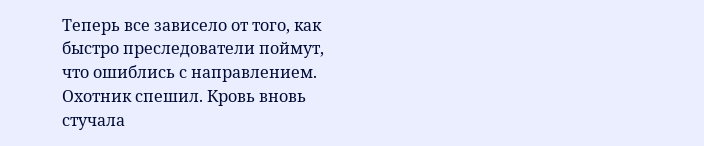Теперь все зависело от того, как быстро преследователи поймут, что ошиблись с направлением. Охотник спешил. Кровь вновь стучала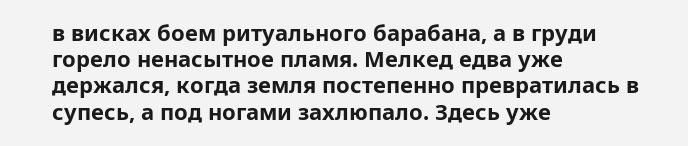в висках боем ритуального барабана, а в груди горело ненасытное пламя. Мелкед едва уже держался, когда земля постепенно превратилась в супесь, а под ногами захлюпало. Здесь уже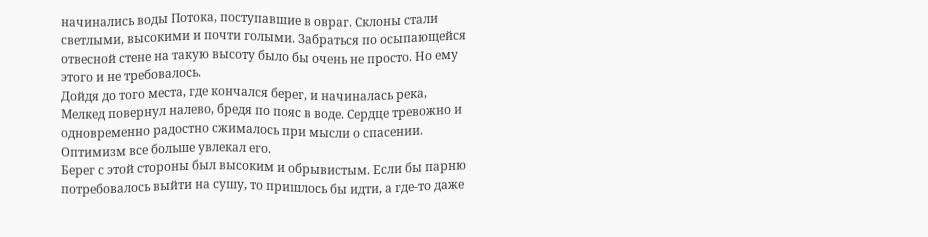начинались воды Потока, поступавшие в овраг. Склоны стали светлыми, высокими и почти голыми. Забраться по осыпающейся отвесной стене на такую высоту было бы очень не просто. Но ему этого и не требовалось.
Дойдя до того места, где кончался берег, и начиналась река, Мелкед повернул налево, бредя по пояс в воде. Сердце тревожно и одновременно радостно сжималось при мысли о спасении. Оптимизм все больше увлекал его.
Берег с этой стороны был высоким и обрывистым. Если бы парню потребовалось выйти на сушу, то пришлось бы идти, а где-то даже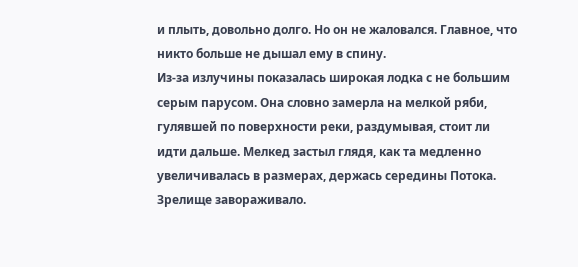и плыть, довольно долго. Но он не жаловался. Главное, что никто больше не дышал ему в спину.
Из-за излучины показалась широкая лодка с не большим серым парусом. Она словно замерла на мелкой ряби, гулявшей по поверхности реки, раздумывая, стоит ли идти дальше. Мелкед застыл глядя, как та медленно увеличивалась в размерах, держась середины Потока. Зрелище завораживало.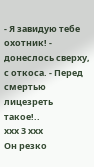- Я завидую тебе охотник! - донеслось сверху, с откоса. - Перед смертью лицезреть такое!..
ххх 3 ххх
Он резко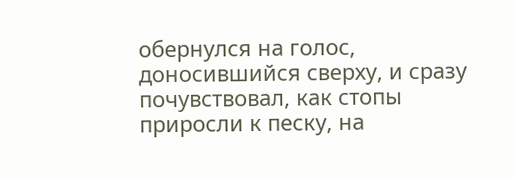обернулся на голос, доносившийся сверху, и сразу почувствовал, как стопы приросли к песку, на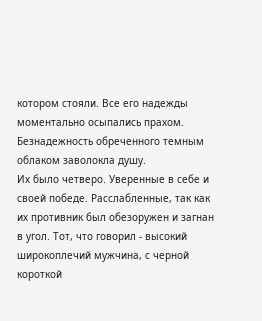котором стояли. Все его надежды моментально осыпались прахом. Безнадежность обреченного темным облаком заволокла душу.
Их было четверо. Уверенные в себе и своей победе. Расслабленные, так как их противник был обезоружен и загнан в угол. Тот, что говорил - высокий широкоплечий мужчина, с черной короткой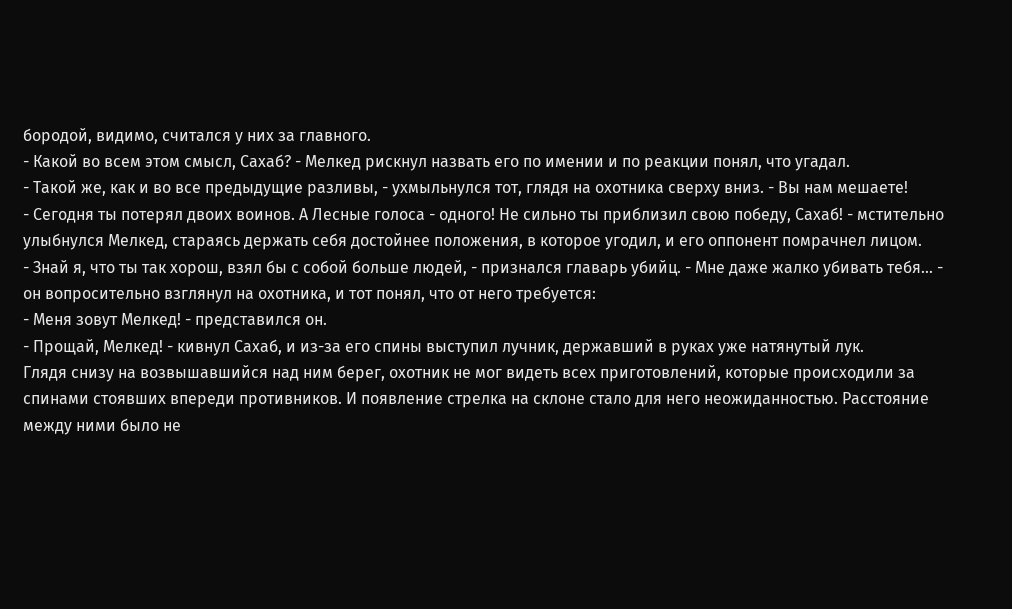бородой, видимо, считался у них за главного.
- Какой во всем этом смысл, Сахаб? - Мелкед рискнул назвать его по имении и по реакции понял, что угадал.
- Такой же, как и во все предыдущие разливы, - ухмыльнулся тот, глядя на охотника сверху вниз. - Вы нам мешаете!
- Сегодня ты потерял двоих воинов. А Лесные голоса - одного! Не сильно ты приблизил свою победу, Сахаб! - мстительно улыбнулся Мелкед, стараясь держать себя достойнее положения, в которое угодил, и его оппонент помрачнел лицом.
- Знай я, что ты так хорош, взял бы с собой больше людей, - признался главарь убийц. - Мне даже жалко убивать тебя... - он вопросительно взглянул на охотника, и тот понял, что от него требуется:
- Меня зовут Мелкед! - представился он.
- Прощай, Мелкед! - кивнул Сахаб, и из-за его спины выступил лучник, державший в руках уже натянутый лук.
Глядя снизу на возвышавшийся над ним берег, охотник не мог видеть всех приготовлений, которые происходили за спинами стоявших впереди противников. И появление стрелка на склоне стало для него неожиданностью. Расстояние между ними было не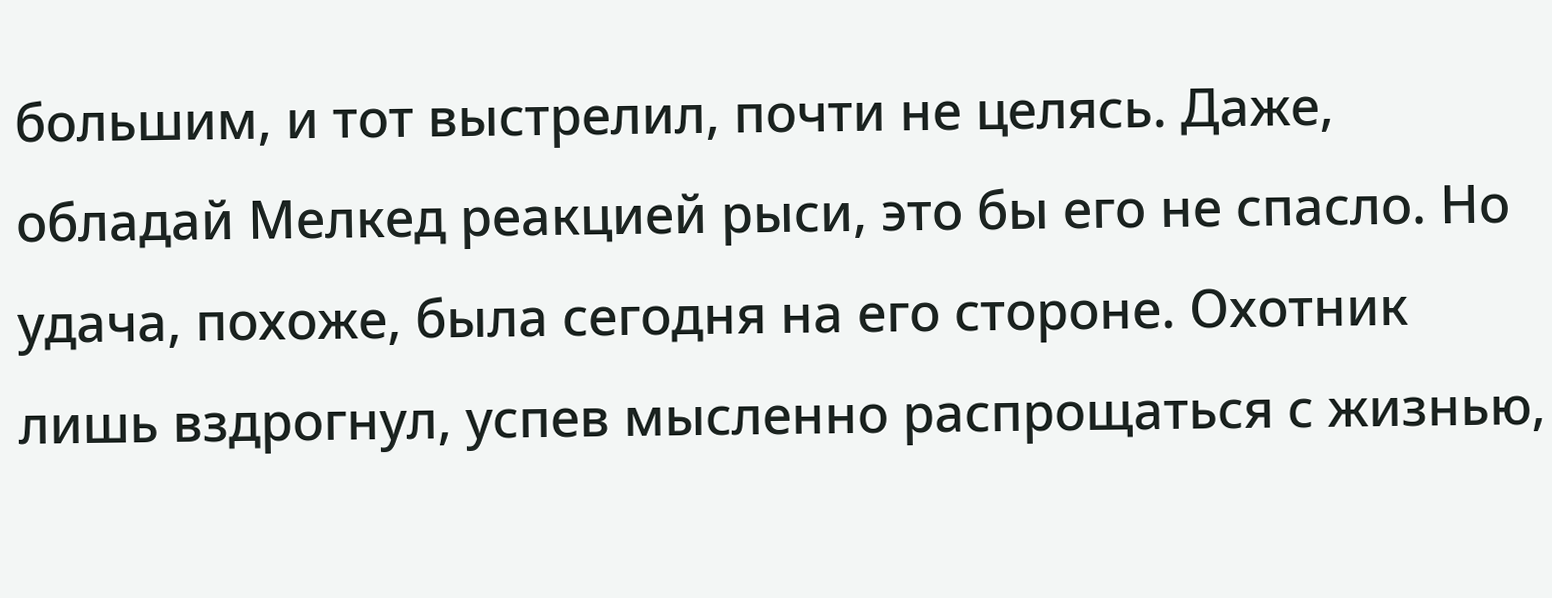большим, и тот выстрелил, почти не целясь. Даже, обладай Мелкед реакцией рыси, это бы его не спасло. Но удача, похоже, была сегодня на его стороне. Охотник лишь вздрогнул, успев мысленно распрощаться с жизнью,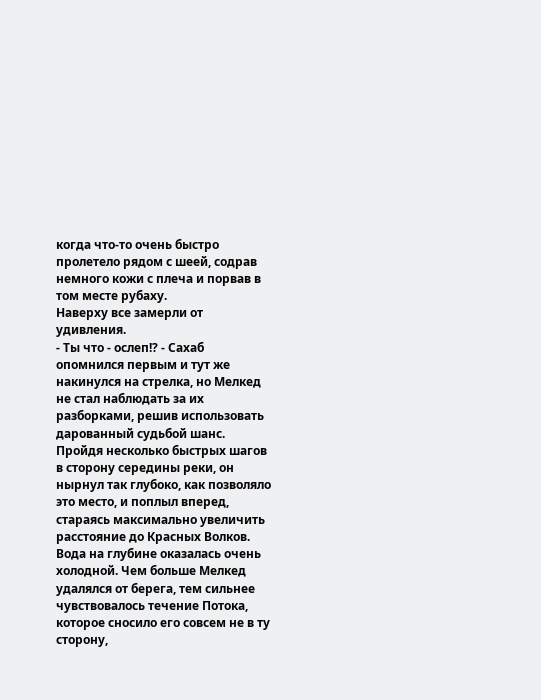когда что-то очень быстро пролетело рядом с шеей, содрав немного кожи с плеча и порвав в том месте рубаху.
Наверху все замерли от удивления.
- Ты что - ослеп!? - Сахаб опомнился первым и тут же накинулся на стрелка, но Мелкед не стал наблюдать за их разборками, решив использовать дарованный судьбой шанс.
Пройдя несколько быстрых шагов в сторону середины реки, он нырнул так глубоко, как позволяло это место, и поплыл вперед, стараясь максимально увеличить расстояние до Красных Волков. Вода на глубине оказалась очень холодной. Чем больше Мелкед удалялся от берега, тем сильнее чувствовалось течение Потока, которое сносило его совсем не в ту сторону,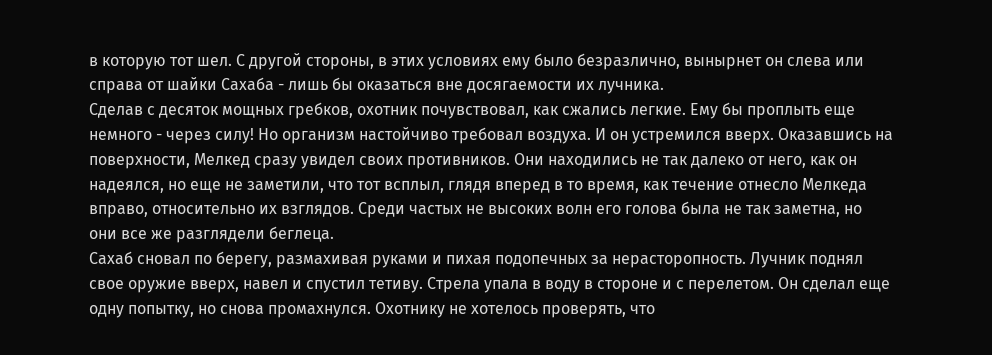в которую тот шел. С другой стороны, в этих условиях ему было безразлично, вынырнет он слева или справа от шайки Сахаба - лишь бы оказаться вне досягаемости их лучника.
Сделав с десяток мощных гребков, охотник почувствовал, как сжались легкие. Ему бы проплыть еще немного - через силу! Но организм настойчиво требовал воздуха. И он устремился вверх. Оказавшись на поверхности, Мелкед сразу увидел своих противников. Они находились не так далеко от него, как он надеялся, но еще не заметили, что тот всплыл, глядя вперед в то время, как течение отнесло Мелкеда вправо, относительно их взглядов. Среди частых не высоких волн его голова была не так заметна, но они все же разглядели беглеца.
Сахаб сновал по берегу, размахивая руками и пихая подопечных за нерасторопность. Лучник поднял свое оружие вверх, навел и спустил тетиву. Стрела упала в воду в стороне и с перелетом. Он сделал еще одну попытку, но снова промахнулся. Охотнику не хотелось проверять, что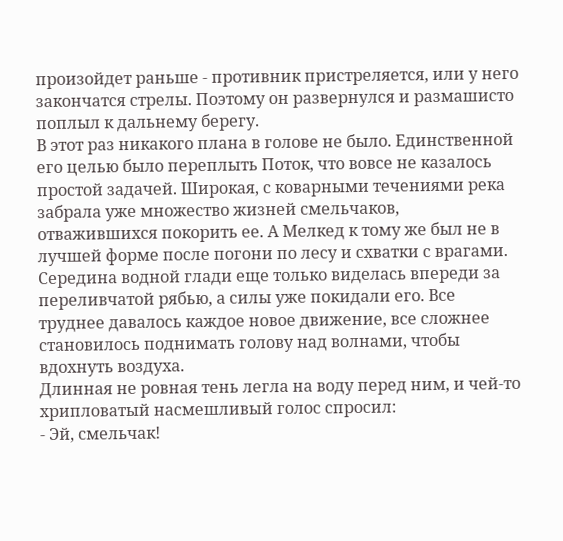произойдет раньше - противник пристреляется, или у него закончатся стрелы. Поэтому он развернулся и размашисто поплыл к дальнему берегу.
В этот раз никакого плана в голове не было. Единственной его целью было переплыть Поток, что вовсе не казалось простой задачей. Широкая, с коварными течениями река забрала уже множество жизней смельчаков, отважившихся покорить ее. А Мелкед к тому же был не в лучшей форме после погони по лесу и схватки с врагами. Середина водной глади еще только виделась впереди за переливчатой рябью, а силы уже покидали его. Все труднее давалось каждое новое движение, все сложнее становилось поднимать голову над волнами, чтобы вдохнуть воздуха.
Длинная не ровная тень легла на воду перед ним, и чей-то хрипловатый насмешливый голос спросил:
- Эй, смельчак!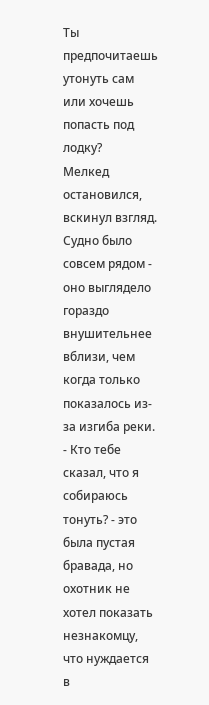Ты предпочитаешь утонуть сам или хочешь попасть под лодку?
Мелкед остановился, вскинул взгляд. Судно было совсем рядом - оно выглядело гораздо внушительнее вблизи, чем когда только показалось из-за изгиба реки.
- Кто тебе сказал, что я собираюсь тонуть? - это была пустая бравада, но охотник не хотел показать незнакомцу, что нуждается в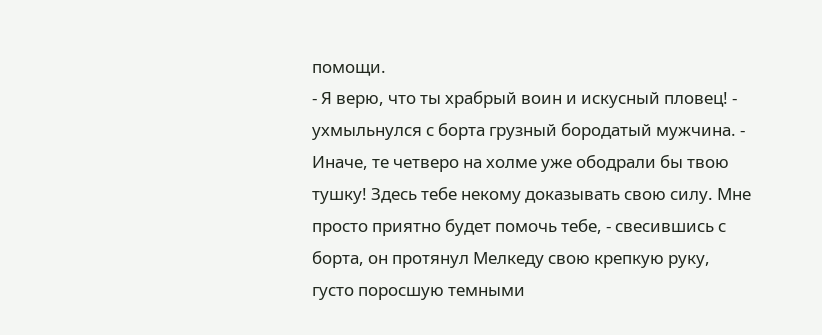помощи.
- Я верю, что ты храбрый воин и искусный пловец! - ухмыльнулся с борта грузный бородатый мужчина. - Иначе, те четверо на холме уже ободрали бы твою тушку! Здесь тебе некому доказывать свою силу. Мне просто приятно будет помочь тебе, - свесившись с борта, он протянул Мелкеду свою крепкую руку, густо поросшую темными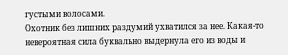густыми волосами.
Охотник без лишних раздумий ухватился за нее. Какая-то невероятная сила буквально выдернула его из воды и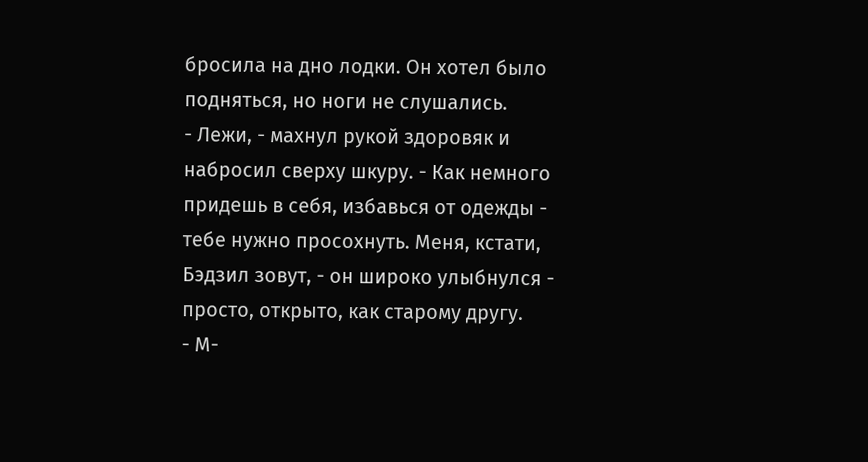бросила на дно лодки. Он хотел было подняться, но ноги не слушались.
- Лежи, - махнул рукой здоровяк и набросил сверху шкуру. - Как немного придешь в себя, избавься от одежды - тебе нужно просохнуть. Меня, кстати, Бэдзил зовут, - он широко улыбнулся - просто, открыто, как старому другу.
- М-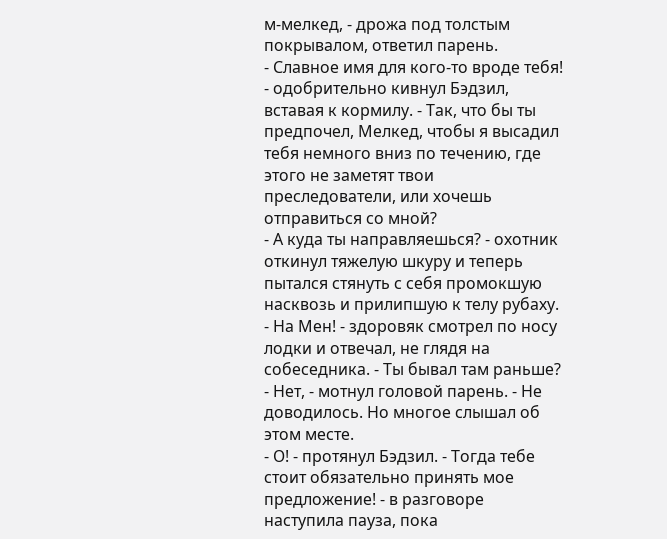м-мелкед, - дрожа под толстым покрывалом, ответил парень.
- Славное имя для кого-то вроде тебя! - одобрительно кивнул Бэдзил, вставая к кормилу. - Так, что бы ты предпочел, Мелкед, чтобы я высадил тебя немного вниз по течению, где этого не заметят твои преследователи, или хочешь отправиться со мной?
- А куда ты направляешься? - охотник откинул тяжелую шкуру и теперь пытался стянуть с себя промокшую насквозь и прилипшую к телу рубаху.
- На Мен! - здоровяк смотрел по носу лодки и отвечал, не глядя на собеседника. - Ты бывал там раньше?
- Нет, - мотнул головой парень. - Не доводилось. Но многое слышал об этом месте.
- О! - протянул Бэдзил. - Тогда тебе стоит обязательно принять мое предложение! - в разговоре наступила пауза, пока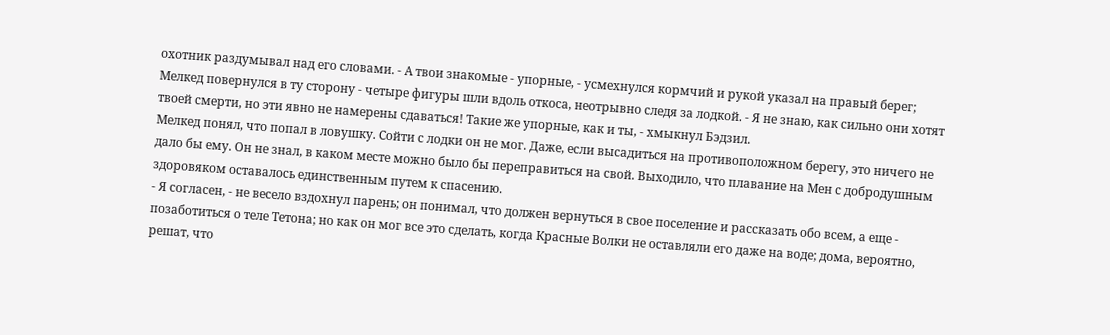охотник раздумывал над его словами. - А твои знакомые - упорные, - усмехнулся кормчий и рукой указал на правый берег; Мелкед повернулся в ту сторону - четыре фигуры шли вдоль откоса, неотрывно следя за лодкой. - Я не знаю, как сильно они хотят твоей смерти, но эти явно не намерены сдаваться! Такие же упорные, как и ты, - хмыкнул Бэдзил.
Мелкед понял, что попал в ловушку. Сойти с лодки он не мог. Даже, если высадиться на противоположном берегу, это ничего не дало бы ему. Он не знал, в каком месте можно было бы переправиться на свой. Выходило, что плавание на Мен с добродушным здоровяком оставалось единственным путем к спасению.
- Я согласен, - не весело вздохнул парень; он понимал, что должен вернуться в свое поселение и рассказать обо всем, а еще - позаботиться о теле Тетона; но как он мог все это сделать, когда Красные Волки не оставляли его даже на воде; дома, вероятно, решат, что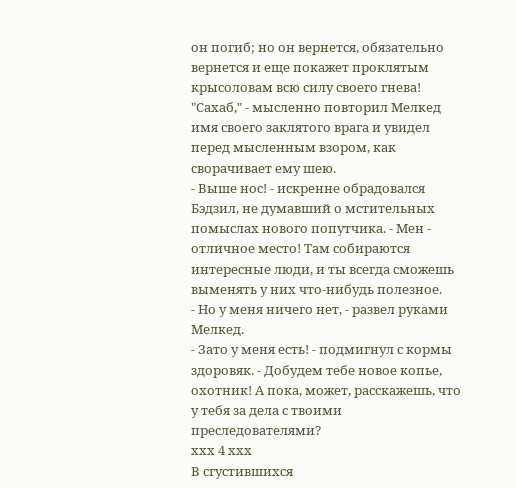он погиб; но он вернется, обязательно вернется и еще покажет проклятым крысоловам всю силу своего гнева!
"Сахаб," - мысленно повторил Мелкед имя своего заклятого врага и увидел перед мысленным взором, как сворачивает ему шею.
- Выше нос! - искренне обрадовался Бэдзил, не думавший о мстительных помыслах нового попутчика. - Мен - отличное место! Там собираются интересные люди, и ты всегда сможешь выменять у них что-нибудь полезное.
- Но у меня ничего нет, - развел руками Мелкед.
- Зато у меня есть! - подмигнул с кормы здоровяк. - Добудем тебе новое копье, охотник! А пока, может, расскажешь, что у тебя за дела с твоими преследователями?
ххх 4 ххх
В сгустившихся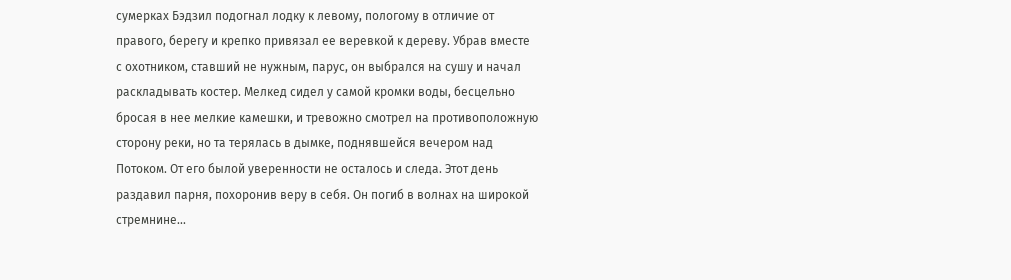сумерках Бэдзил подогнал лодку к левому, пологому в отличие от правого, берегу и крепко привязал ее веревкой к дереву. Убрав вместе с охотником, ставший не нужным, парус, он выбрался на сушу и начал раскладывать костер. Мелкед сидел у самой кромки воды, бесцельно бросая в нее мелкие камешки, и тревожно смотрел на противоположную сторону реки, но та терялась в дымке, поднявшейся вечером над Потоком. От его былой уверенности не осталось и следа. Этот день раздавил парня, похоронив веру в себя. Он погиб в волнах на широкой стремнине...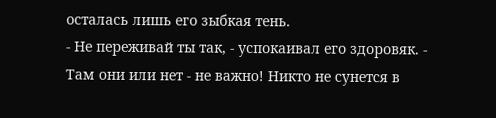осталась лишь его зыбкая тень.
- Не переживай ты так, - успокаивал его здоровяк. - Там они или нет - не важно! Никто не сунется в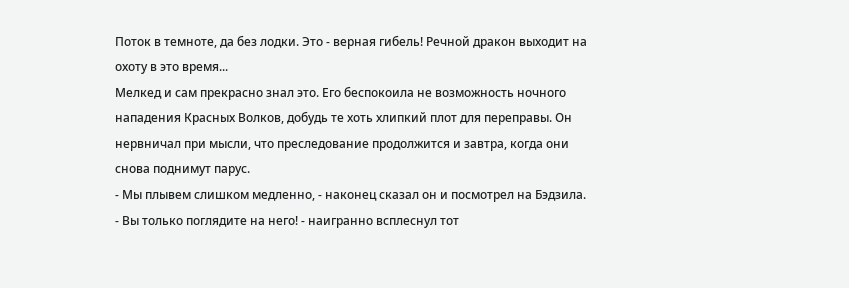Поток в темноте, да без лодки. Это - верная гибель! Речной дракон выходит на охоту в это время...
Мелкед и сам прекрасно знал это. Его беспокоила не возможность ночного нападения Красных Волков, добудь те хоть хлипкий плот для переправы. Он нервничал при мысли, что преследование продолжится и завтра, когда они снова поднимут парус.
- Мы плывем слишком медленно, - наконец сказал он и посмотрел на Бэдзила.
- Вы только поглядите на него! - наигранно всплеснул тот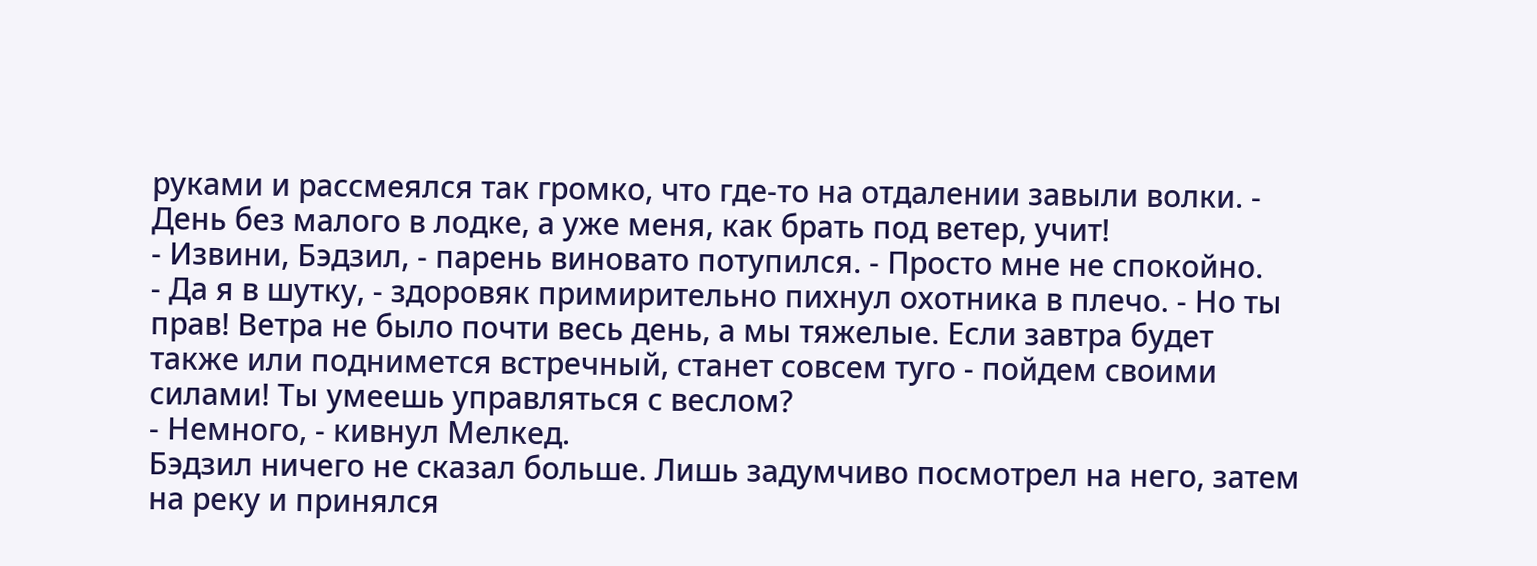руками и рассмеялся так громко, что где-то на отдалении завыли волки. - День без малого в лодке, а уже меня, как брать под ветер, учит!
- Извини, Бэдзил, - парень виновато потупился. - Просто мне не спокойно.
- Да я в шутку, - здоровяк примирительно пихнул охотника в плечо. - Но ты прав! Ветра не было почти весь день, а мы тяжелые. Если завтра будет также или поднимется встречный, станет совсем туго - пойдем своими силами! Ты умеешь управляться с веслом?
- Немного, - кивнул Мелкед.
Бэдзил ничего не сказал больше. Лишь задумчиво посмотрел на него, затем на реку и принялся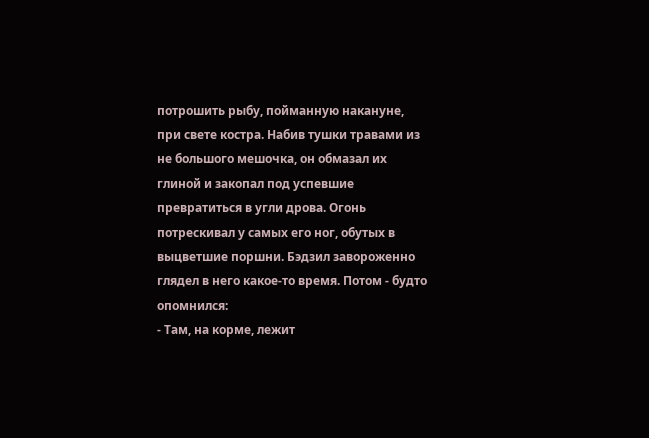потрошить рыбу, пойманную накануне, при свете костра. Набив тушки травами из не большого мешочка, он обмазал их глиной и закопал под успевшие превратиться в угли дрова. Огонь потрескивал у самых его ног, обутых в выцветшие поршни. Бэдзил завороженно глядел в него какое-то время. Потом - будто опомнился:
- Там, на корме, лежит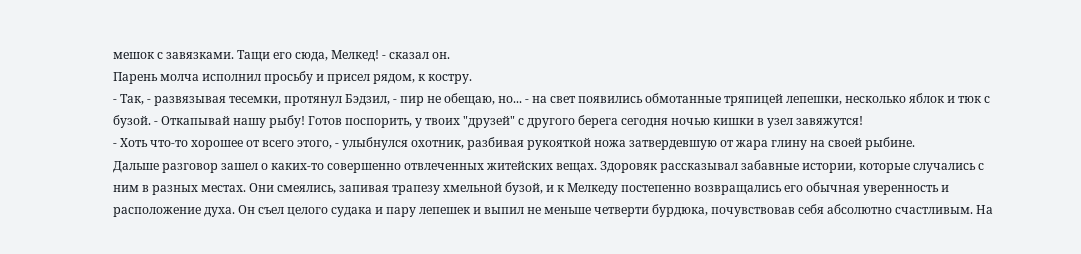мешок с завязками. Тащи его сюда, Мелкед! - сказал он.
Парень молча исполнил просьбу и присел рядом, к костру.
- Так, - развязывая тесемки, протянул Бэдзил, - пир не обещаю, но... - на свет появились обмотанные тряпицей лепешки, несколько яблок и тюк с бузой. - Откапывай нашу рыбу! Готов поспорить, у твоих "друзей" с другого берега сегодня ночью кишки в узел завяжутся!
- Хоть что-то хорошее от всего этого, - улыбнулся охотник, разбивая рукояткой ножа затвердевшую от жара глину на своей рыбине.
Дальше разговор зашел о каких-то совершенно отвлеченных житейских вещах. Здоровяк рассказывал забавные истории, которые случались с ним в разных местах. Они смеялись, запивая трапезу хмельной бузой, и к Мелкеду постепенно возвращались его обычная уверенность и расположение духа. Он съел целого судака и пару лепешек и выпил не меньше четверти бурдюка, почувствовав себя абсолютно счастливым. На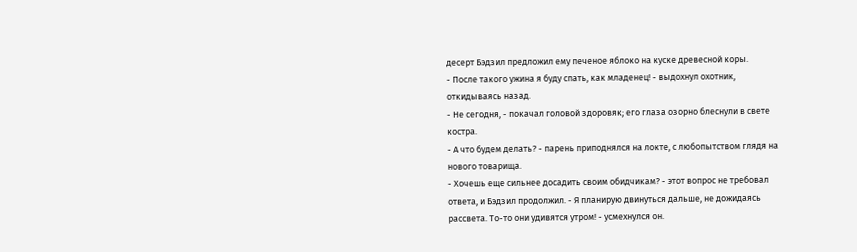десерт Бэдзил предложил ему печеное яблоко на куске древесной коры.
- После такого ужина я буду спать, как младенец! - выдохнул охотник, откидываясь назад.
- Не сегодня, - покачал головой здоровяк; его глаза озорно блеснули в свете костра.
- А что будем делать? - парень приподнялся на локте, с любопытством глядя на нового товарища.
- Хочешь еще сильнее досадить своим обидчикам? - этот вопрос не требовал ответа, и Бэдзил продолжил. - Я планирую двинуться дальше, не дожидаясь рассвета. То-то они удивятся утром! - усмехнулся он.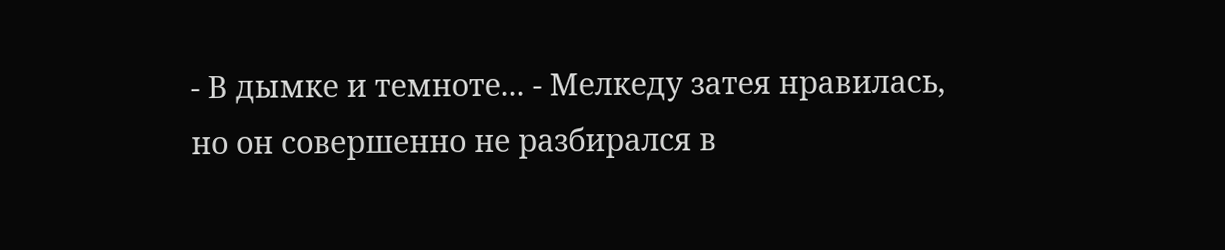- В дымке и темноте... - Мелкеду затея нравилась, но он совершенно не разбирался в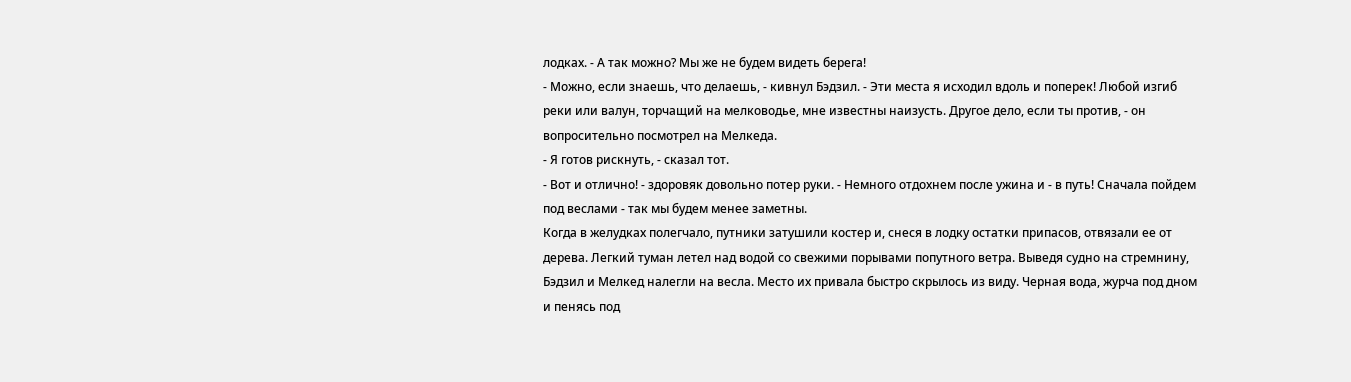лодках. - А так можно? Мы же не будем видеть берега!
- Можно, если знаешь, что делаешь, - кивнул Бэдзил. - Эти места я исходил вдоль и поперек! Любой изгиб реки или валун, торчащий на мелководье, мне известны наизусть. Другое дело, если ты против, - он вопросительно посмотрел на Мелкеда.
- Я готов рискнуть, - сказал тот.
- Вот и отлично! - здоровяк довольно потер руки. - Немного отдохнем после ужина и - в путь! Сначала пойдем под веслами - так мы будем менее заметны.
Когда в желудках полегчало, путники затушили костер и, снеся в лодку остатки припасов, отвязали ее от дерева. Легкий туман летел над водой со свежими порывами попутного ветра. Выведя судно на стремнину, Бэдзил и Мелкед налегли на весла. Место их привала быстро скрылось из виду. Черная вода, журча под дном и пенясь под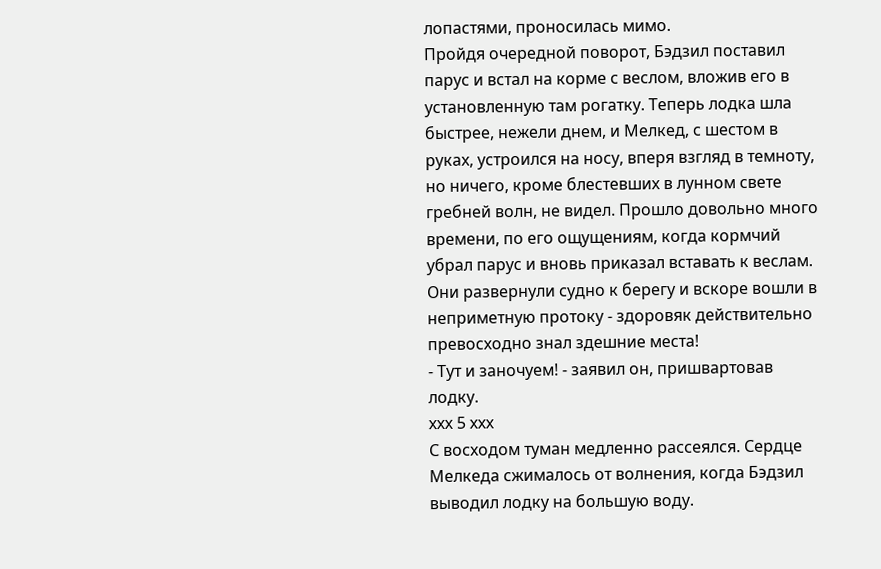лопастями, проносилась мимо.
Пройдя очередной поворот, Бэдзил поставил парус и встал на корме с веслом, вложив его в установленную там рогатку. Теперь лодка шла быстрее, нежели днем, и Мелкед, с шестом в руках, устроился на носу, вперя взгляд в темноту, но ничего, кроме блестевших в лунном свете гребней волн, не видел. Прошло довольно много времени, по его ощущениям, когда кормчий убрал парус и вновь приказал вставать к веслам. Они развернули судно к берегу и вскоре вошли в неприметную протоку - здоровяк действительно превосходно знал здешние места!
- Тут и заночуем! - заявил он, пришвартовав лодку.
ххх 5 ххх
С восходом туман медленно рассеялся. Сердце Мелкеда сжималось от волнения, когда Бэдзил выводил лодку на большую воду.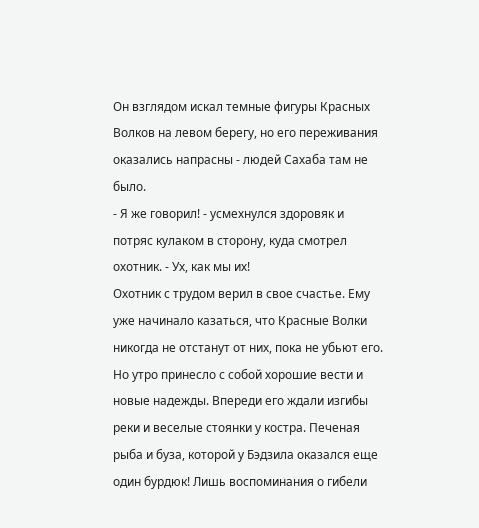Он взглядом искал темные фигуры Красных Волков на левом берегу, но его переживания оказались напрасны - людей Сахаба там не было.
- Я же говорил! - усмехнулся здоровяк и потряс кулаком в сторону, куда смотрел охотник. - Ух, как мы их!
Охотник с трудом верил в свое счастье. Ему уже начинало казаться, что Красные Волки никогда не отстанут от них, пока не убьют его. Но утро принесло с собой хорошие вести и новые надежды. Впереди его ждали изгибы реки и веселые стоянки у костра. Печеная рыба и буза, которой у Бэдзила оказался еще один бурдюк! Лишь воспоминания о гибели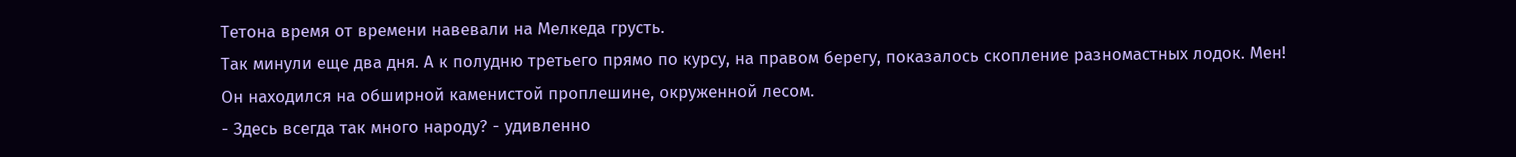Тетона время от времени навевали на Мелкеда грусть.
Так минули еще два дня. А к полудню третьего прямо по курсу, на правом берегу, показалось скопление разномастных лодок. Мен!
Он находился на обширной каменистой проплешине, окруженной лесом.
- Здесь всегда так много народу? - удивленно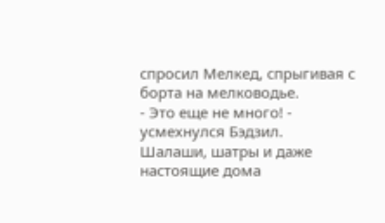спросил Мелкед, спрыгивая с борта на мелководье.
- Это еще не много! - усмехнулся Бэдзил.
Шалаши, шатры и даже настоящие дома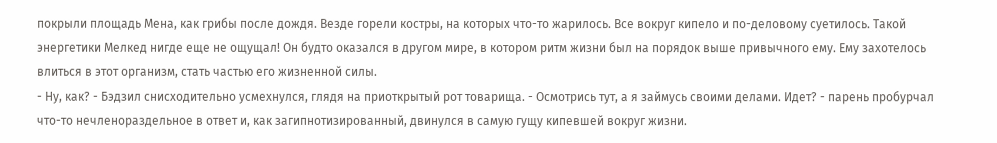покрыли площадь Мена, как грибы после дождя. Везде горели костры, на которых что-то жарилось. Все вокруг кипело и по-деловому суетилось. Такой энергетики Мелкед нигде еще не ощущал! Он будто оказался в другом мире, в котором ритм жизни был на порядок выше привычного ему. Ему захотелось влиться в этот организм, стать частью его жизненной силы.
- Ну, как? - Бэдзил снисходительно усмехнулся, глядя на приоткрытый рот товарища. - Осмотрись тут, а я займусь своими делами. Идет? - парень пробурчал что-то нечленораздельное в ответ и, как загипнотизированный, двинулся в самую гущу кипевшей вокруг жизни.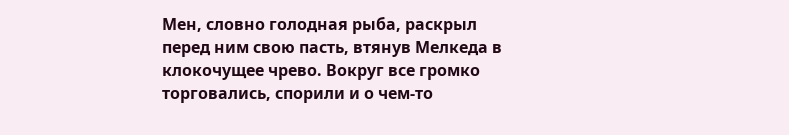Мен, словно голодная рыба, раскрыл перед ним свою пасть, втянув Мелкеда в клокочущее чрево. Вокруг все громко торговались, спорили и о чем-то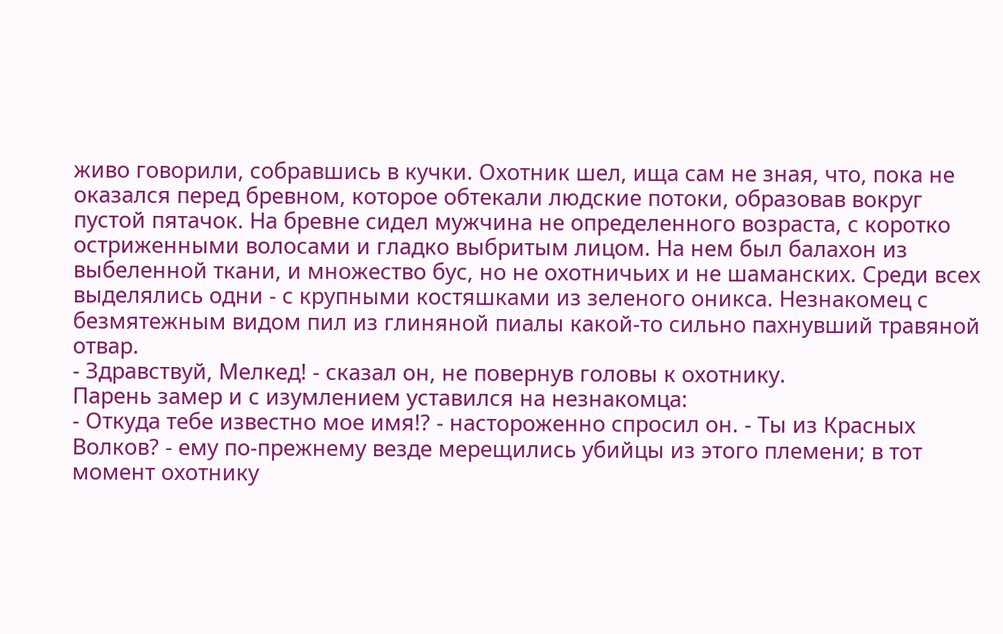живо говорили, собравшись в кучки. Охотник шел, ища сам не зная, что, пока не оказался перед бревном, которое обтекали людские потоки, образовав вокруг пустой пятачок. На бревне сидел мужчина не определенного возраста, с коротко остриженными волосами и гладко выбритым лицом. На нем был балахон из выбеленной ткани, и множество бус, но не охотничьих и не шаманских. Среди всех выделялись одни - с крупными костяшками из зеленого оникса. Незнакомец с безмятежным видом пил из глиняной пиалы какой-то сильно пахнувший травяной отвар.
- Здравствуй, Мелкед! - сказал он, не повернув головы к охотнику.
Парень замер и с изумлением уставился на незнакомца:
- Откуда тебе известно мое имя!? - настороженно спросил он. - Ты из Красных Волков? - ему по-прежнему везде мерещились убийцы из этого племени; в тот момент охотнику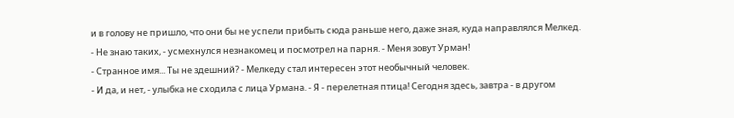и в голову не пришло, что они бы не успели прибыть сюда раньше него, даже зная, куда направлялся Мелкед.
- Не знаю таких, - усмехнулся незнакомец и посмотрел на парня. - Меня зовут Урман!
- Странное имя... Ты не здешний? - Мелкеду стал интересен этот необычный человек.
- И да, и нет, - улыбка не сходила с лица Урмана. - Я - перелетная птица! Сегодня здесь, завтра - в другом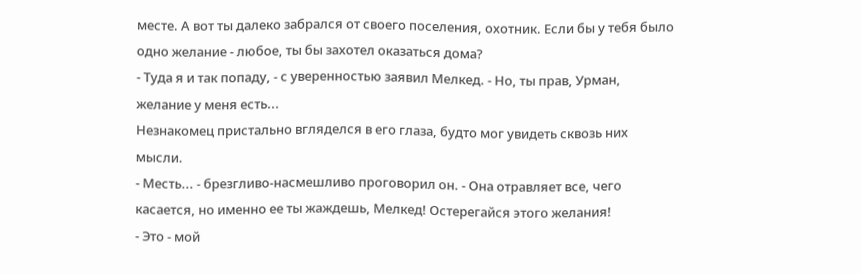месте. А вот ты далеко забрался от своего поселения, охотник. Если бы у тебя было одно желание - любое, ты бы захотел оказаться дома?
- Туда я и так попаду, - с уверенностью заявил Мелкед. - Но, ты прав, Урман, желание у меня есть...
Незнакомец пристально вгляделся в его глаза, будто мог увидеть сквозь них мысли.
- Месть... - брезгливо-насмешливо проговорил он. - Она отравляет все, чего касается, но именно ее ты жаждешь, Мелкед! Остерегайся этого желания!
- Это - мой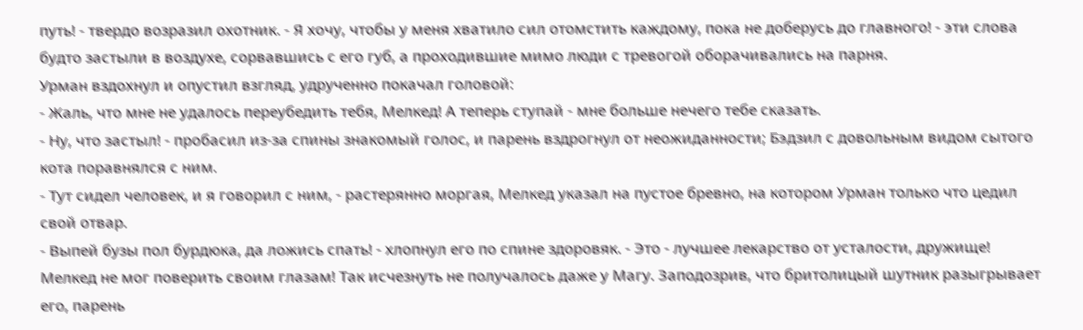путь! - твердо возразил охотник. - Я хочу, чтобы у меня хватило сил отомстить каждому, пока не доберусь до главного! - эти слова будто застыли в воздухе, сорвавшись с его губ, а проходившие мимо люди с тревогой оборачивались на парня.
Урман вздохнул и опустил взгляд, удрученно покачал головой:
- Жаль, что мне не удалось переубедить тебя, Мелкед! А теперь ступай - мне больше нечего тебе сказать.
- Ну, что застыл! - пробасил из-за спины знакомый голос, и парень вздрогнул от неожиданности; Бэдзил с довольным видом сытого кота поравнялся с ним.
- Тут сидел человек, и я говорил с ним, - растерянно моргая, Мелкед указал на пустое бревно, на котором Урман только что цедил свой отвар.
- Выпей бузы пол бурдюка, да ложись спать! - хлопнул его по спине здоровяк. - Это - лучшее лекарство от усталости, дружище!
Мелкед не мог поверить своим глазам! Так исчезнуть не получалось даже у Магу. Заподозрив, что бритолицый шутник разыгрывает его, парень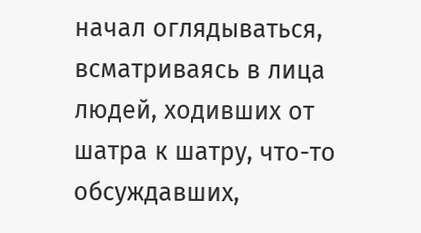начал оглядываться, всматриваясь в лица людей, ходивших от шатра к шатру, что-то обсуждавших,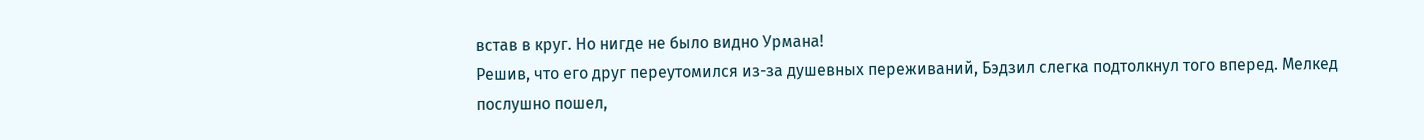встав в круг. Но нигде не было видно Урмана!
Решив, что его друг переутомился из-за душевных переживаний, Бэдзил слегка подтолкнул того вперед. Мелкед послушно пошел,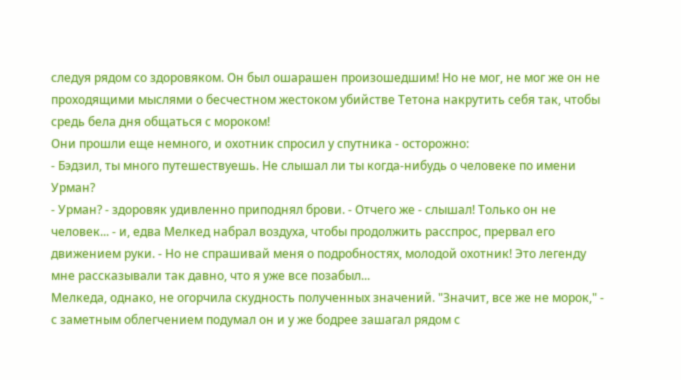следуя рядом со здоровяком. Он был ошарашен произошедшим! Но не мог, не мог же он не проходящими мыслями о бесчестном жестоком убийстве Тетона накрутить себя так, чтобы средь бела дня общаться с мороком!
Они прошли еще немного, и охотник спросил у спутника - осторожно:
- Бэдзил, ты много путешествуешь. Не слышал ли ты когда-нибудь о человеке по имени Урман?
- Урман? - здоровяк удивленно приподнял брови. - Отчего же - слышал! Только он не человек... - и, едва Мелкед набрал воздуха, чтобы продолжить расспрос, прервал его движением руки. - Но не спрашивай меня о подробностях, молодой охотник! Это легенду мне рассказывали так давно, что я уже все позабыл...
Мелкеда, однако, не огорчила скудность полученных значений. "Значит, все же не морок," - с заметным облегчением подумал он и у же бодрее зашагал рядом с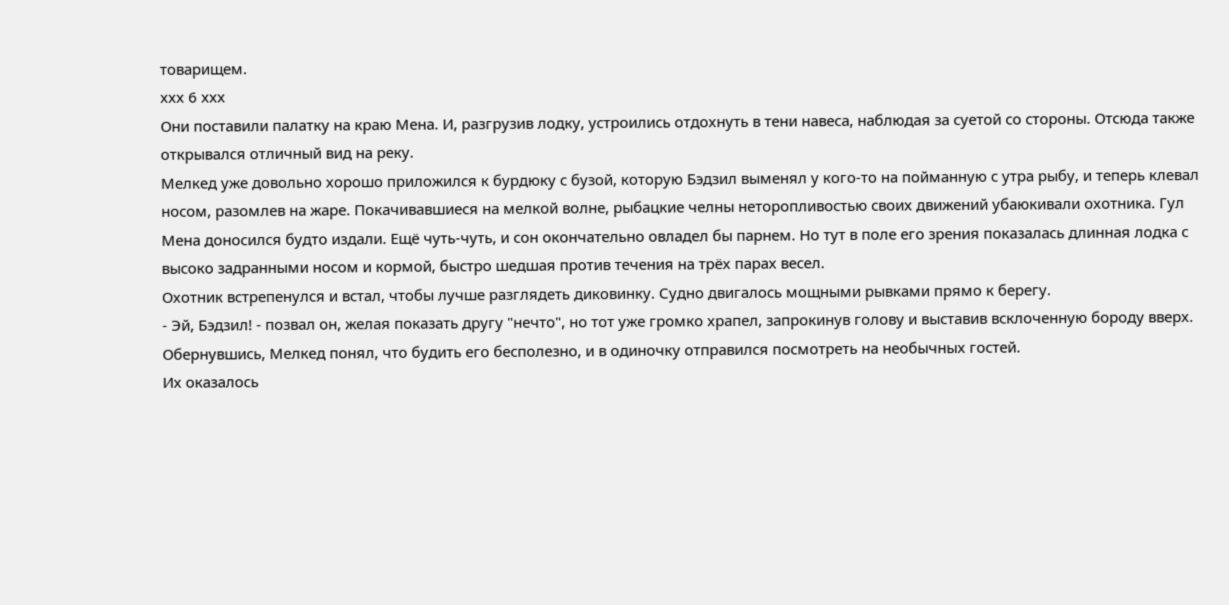товарищем.
ххх 6 ххх
Они поставили палатку на краю Мена. И, разгрузив лодку, устроились отдохнуть в тени навеса, наблюдая за суетой со стороны. Отсюда также открывался отличный вид на реку.
Мелкед уже довольно хорошо приложился к бурдюку с бузой, которую Бэдзил выменял у кого-то на пойманную с утра рыбу, и теперь клевал носом, разомлев на жаре. Покачивавшиеся на мелкой волне, рыбацкие челны неторопливостью своих движений убаюкивали охотника. Гул Мена доносился будто издали. Ещё чуть-чуть, и сон окончательно овладел бы парнем. Но тут в поле его зрения показалась длинная лодка с высоко задранными носом и кормой, быстро шедшая против течения на трёх парах весел.
Охотник встрепенулся и встал, чтобы лучше разглядеть диковинку. Судно двигалось мощными рывками прямо к берегу.
- Эй, Бэдзил! - позвал он, желая показать другу "нечто", но тот уже громко храпел, запрокинув голову и выставив всклоченную бороду вверх.
Обернувшись, Мелкед понял, что будить его бесполезно, и в одиночку отправился посмотреть на необычных гостей.
Их оказалось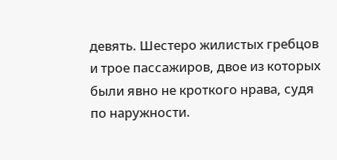девять. Шестеро жилистых гребцов и трое пассажиров, двое из которых были явно не кроткого нрава, судя по наружности.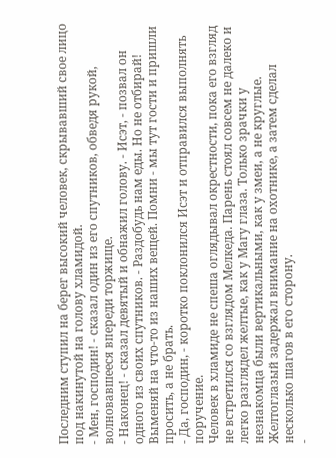Последним ступил на берег высокий человек, скрывавший свое лицо под накинутой на голову хламидой.
- Мен, господин! - сказал один из его спутников, обведя рукой, волновавшееся впереди торжище.
- Наконец! - сказал девятый и обнажил голову. - Исэт, - позвал он одного из своих спутников. - Раздобудь нам еды. Но не отбирай! Выменяй на что-то из наших вещей. Помни - мы тут гости и пришли просить, а не брать.
- Да, господин, - коротко поклонился Исэт и отправился выполнять поручение.
Человек в хламиде не спеша оглядывал окрестности, пока его взгляд не встретился со взглядом Мелкеда. Парень стоял совсем не далеко и легко разглядел желтые, как у Магу глаза. Только зрачки у незнакомца были вертикальными, как у змеи, а не круглые.
Желтоглазый задержал внимание на охотнике, а затем сделал несколько шагов в его сторону.
-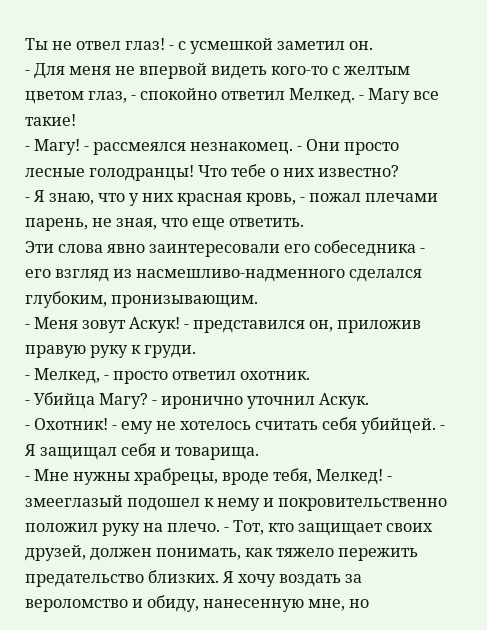Ты не отвел глаз! - с усмешкой заметил он.
- Для меня не впервой видеть кого-то с желтым цветом глаз, - спокойно ответил Мелкед. - Магу все такие!
- Магу! - рассмеялся незнакомец. - Они просто лесные голодранцы! Что тебе о них известно?
- Я знаю, что у них красная кровь, - пожал плечами парень, не зная, что еще ответить.
Эти слова явно заинтересовали его собеседника - его взгляд из насмешливо-надменного сделался глубоким, пронизывающим.
- Меня зовут Аскук! - представился он, приложив правую руку к груди.
- Мелкед, - просто ответил охотник.
- Убийца Магу? - иронично уточнил Аскук.
- Охотник! - ему не хотелось считать себя убийцей. - Я защищал себя и товарища.
- Мне нужны храбрецы, вроде тебя, Мелкед! - змееглазый подошел к нему и покровительственно положил руку на плечо. - Тот, кто защищает своих друзей, должен понимать, как тяжело пережить предательство близких. Я хочу воздать за вероломство и обиду, нанесенную мне, но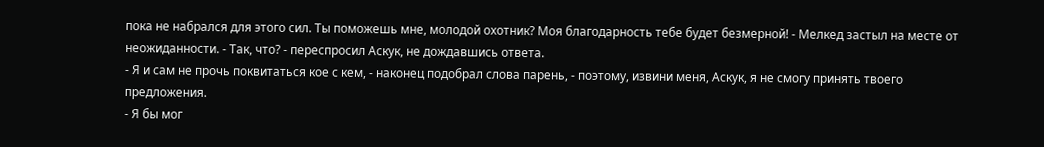пока не набрался для этого сил. Ты поможешь мне, молодой охотник? Моя благодарность тебе будет безмерной! - Мелкед застыл на месте от неожиданности. - Так, что? - переспросил Аскук, не дождавшись ответа.
- Я и сам не прочь поквитаться кое с кем, - наконец подобрал слова парень, - поэтому, извини меня, Аскук, я не смогу принять твоего предложения.
- Я бы мог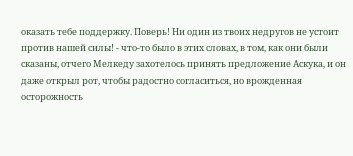оказать тебе поддержку. Поверь! Ни один из твоих недругов не устоит против нашей силы! - что-то было в этих словах, в том, как они были сказаны, отчего Мелкеду захотелось принять предложение Аскука, и он даже открыл рот, чтобы радостно согласиться, но врожденная осторожность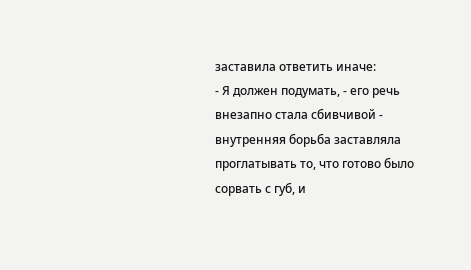заставила ответить иначе:
- Я должен подумать, - его речь внезапно стала сбивчивой - внутренняя борьба заставляла проглатывать то, что готово было сорвать с губ, и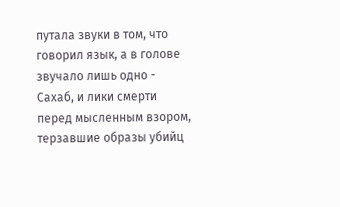путала звуки в том, что говорил язык, а в голове звучало лишь одно - Сахаб, и лики смерти перед мысленным взором, терзавшие образы убийц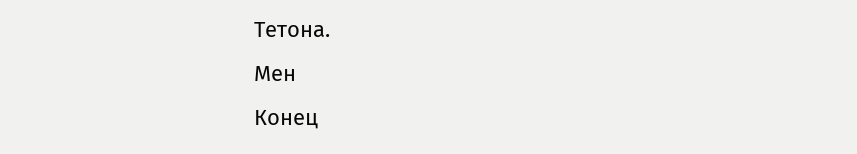Тетона.
Мен
Конец